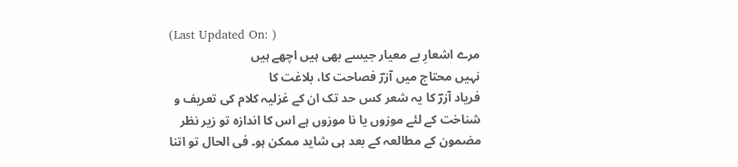(Last Updated On: )
مرے اشعارِ بے معیار جیسے بھی ہیں اچھے ہیں
نہیں محتاج میں آزرؔ فصاحت کا، بلاغت کا
فریاد آزرؔ کا یہ شعر کس حد تک ان کے غزلیہ کلام کی تعریف و شناخت کے لئے موزوں یا نا موزوں ہے اس کا اندازہ تو زیر نظر مضمون کے مطالعہ کے بعد ہی شاید ممکن ہو۔ فی الحال تو اتنا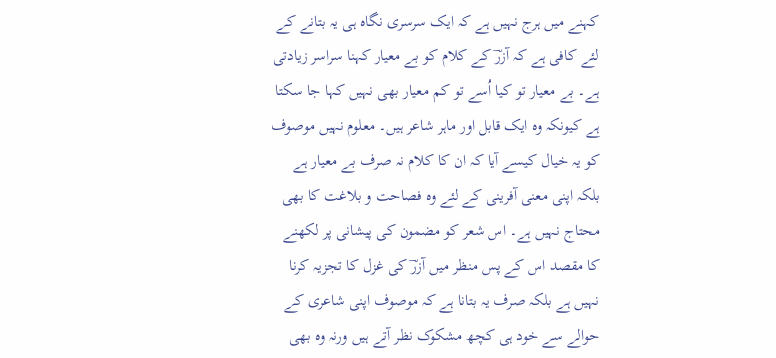کہنے میں ہرج نہیں ہے کہ ایک سرسری نگاہ ہی یہ بتانے کے لئے کافی ہے کہ آزرؔ کے کلام کو بے معیار کہنا سراسر زیادتی ہے۔ بے معیار تو کیا اُسے تو کم معیار بھی نہیں کہا جا سکتا ہے کیونکہ وہ ایک قابل اور ماہر شاعر ہیں۔ معلوم نہیں موصوف کو یہ خیال کیسے آیا کہ ان کا کلام نہ صرف بے معیار ہے بلکہ اپنی معنی آفرینی کے لئے وہ فصاحت و بلاغت کا بھی محتاج نہیں ہے۔ اس شعر کو مضمون کی پیشانی پر لکھنے کا مقصد اس کے پس منظر میں آزرؔ کی غزل کا تجزیہ کرنا نہیں ہے بلکہ صرف یہ بتانا ہے کہ موصوف اپنی شاعری کے حوالے سے خود ہی کچھ مشکوک نظر آتے ہیں ورنہ وہ بھی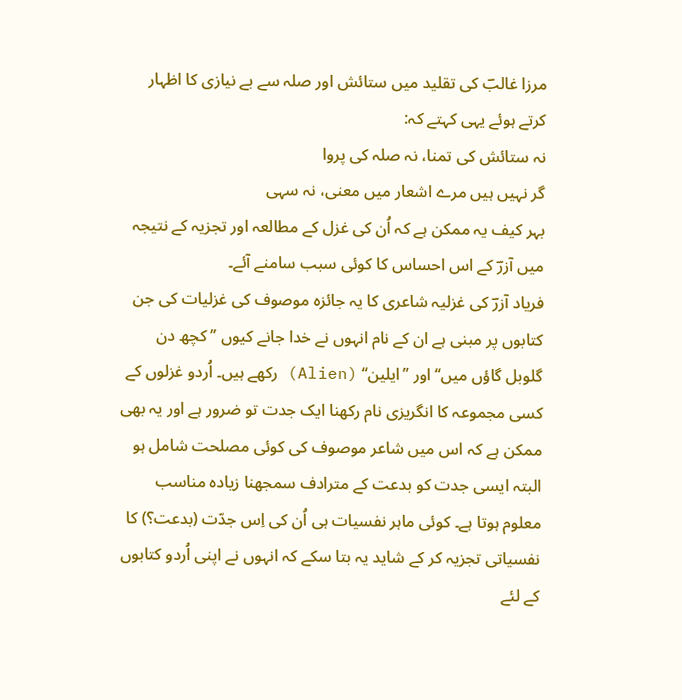مرزا غالبؔ کی تقلید میں ستائش اور صلہ سے بے نیازی کا اظہار کرتے ہوئے یہی کہتے کہ:
نہ ستائش کی تمنا، نہ صلہ کی پروا
گر نہیں ہیں مرے اشعار میں معنی، نہ سہی
بہر کیف یہ ممکن ہے کہ اُن کی غزل کے مطالعہ اور تجزیہ کے نتیجہ میں آزرؔ کے اس احساس کا کوئی سبب سامنے آئے۔
فریاد آزرؔ کی غزلیہ شاعری کا یہ جائزہ موصوف کی غزلیات کی جن کتابوں پر مبنی ہے ان کے نام انہوں نے خدا جانے کیوں ’’کچھ دن گلوبل گاؤں میں‘‘ اور ’’ایلین‘‘ (Alien) رکھے ہیں۔ اُردو غزلوں کے کسی مجموعہ کا انگریزی نام رکھنا ایک جدت تو ضرور ہے اور یہ بھی ممکن ہے کہ اس میں شاعر موصوف کی کوئی مصلحت شامل ہو البتہ ایسی جدت کو بدعت کے مترادف سمجھنا زیادہ مناسب معلوم ہوتا ہے۔ کوئی ماہر نفسیات ہی اُن کی اِس جدّت (بدعت؟) کا نفسیاتی تجزیہ کر کے شاید یہ بتا سکے کہ انہوں نے اپنی اُردو کتابوں کے لئے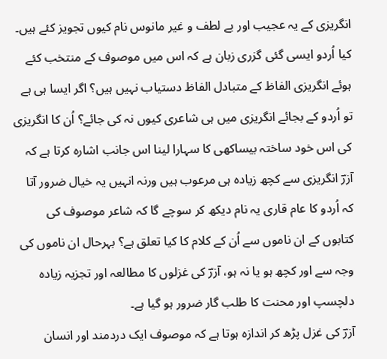انگریزی کے یہ عجیب اور بے لطف و غیر مانوس نام کیوں تجویز کئے ہیں۔ کیا اُردو ایسی گئی گزری زبان ہے کہ اس میں موصوف کے منتخب کئے ہوئے انگریزی الفاظ کے متبادل الفاظ دستیاب نہیں ہیں؟ اگر ایسا ہی ہے تو اُردو کے بجائے انگریزی میں ہی شاعری کیوں نہ کی جائے؟ اُن کا انگریزی کی اس خود ساختہ بیساکھی کا سہارا لینا اس جانب اشارہ کرتا ہے کہ آزرؔ انگریزی سے کچھ زیادہ ہی مرعوب ہیں ورنہ انہیں یہ خیال ضرور آتا کہ اُردو کا عام قاری یہ نام دیکھ کر سوچے گا کہ شاعر موصوف کی کتابوں کے ان ناموں سے اُن کے کلام کا کیا تعلق ہے؟ بہرحال ان ناموں کی وجہ سے اور کچھ ہو یا نہ ہو، آزرؔ کی غزلوں کا مطالعہ اور تجزیہ زیادہ دلچسپ اور محنت کا طلب گار ضرور ہو گیا ہے۔
آزرؔ کی غزل پڑھ کر اندازہ ہوتا ہے کہ موصوف ایک دردمند اور انسان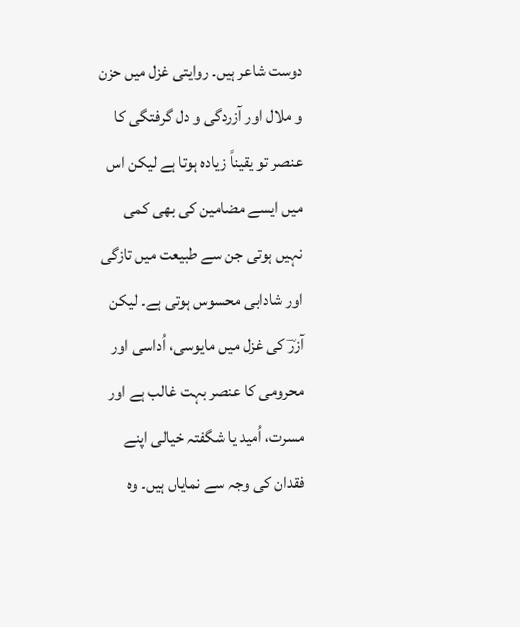دوست شاعر ہیں۔ روایتی غزل میں حزن و ملال اور آزردگی و دل گرفتگی کا عنصر تو یقیناً زیادہ ہوتا ہے لیکن اس میں ایسے مضامین کی بھی کمی نہیں ہوتی جن سے طبیعت میں تازگی اور شادابی محسوس ہوتی ہے۔ لیکن آزرؔ کی غزل میں مایوسی، اُداسی اور محرومی کا عنصر بہت غالب ہے اور مسرت، اُمید یا شگفتہ خیالی اپنے فقدان کی وجہ سے نمایاں ہیں۔ وہ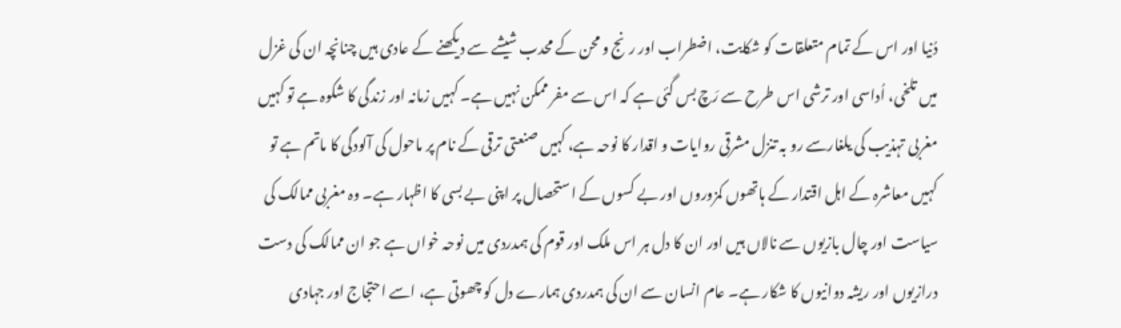دُنیا اور اس کے تمام متعلقات کو شکایت، اضطراب اور رنج و محن کے محدب شیشے سے دیکھنے کے عادی ہیں چنانچہ ان کی غزل میں تلخی، اُداسی اور ترشی اس طرح سے رَچ بس گئی ہے کہ اس سے مفر ممکن نہیں ہے۔ کہیں زمانہ اور زندگی کا شکوہ ہے تو کہیں مغربی تہذیب کی یلغارسے رو بہ تنزل مشرقی روایات و اقدار کا نوحہ ہے، کہیں صنعتی ترقی کے نام پر ماحول کی آلودگی کا ماتم ہے تو کہیں معاشرہ کے اہل اقتدار کے ہاتھوں کمزوروں اور بے کسوں کے استحصال پر اپنی بے بسی کا اظہار ہے۔ وہ مغربی ممالک کی سیاست اور چال بازیوں سے نالاں ہیں اور ان کا دل ہر اس ملک اور قوم کی ہمدردی میں نوحہ خواں ہے جو ان ممالک کی دست درازیوں اور ریشہ دوانیوں کا شکار ہے۔ عام انسان سے ان کی ہمدردی ہمارے دل کو چھوتی ہے، اسے احتجاج اور جہادی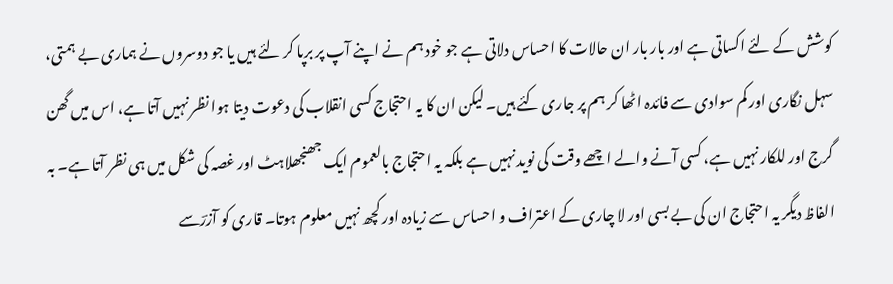کوشش کے لئے اکساتی ہے اور بار بار ان حالات کا احساس دلاتی ہے جو خود ہم نے اپنے آپ پر برپا کر لئے ہیں یا جو دوسروں نے ہماری بے ہمتی، سہل نگاری اور کم سوادی سے فائدہ اٹھا کر ہم پر جاری کئے ہیں۔ لیکن ان کا یہ احتجاج کسی انقلاب کی دعوت دیتا ہوا نظر نہیں آتا ہے، اس میں گھن گرج اور للکار نہیں ہے، کسی آنے والے اچھے وقت کی نوید نہیں ہے بلکہ یہ احتجاج بالعموم ایک جھنجھلاہٹ اور غصہ کی شکل میں ہی نظر آتا ہے۔ بہ الفاظ دیگر یہ احتجاج ان کی بے بسی اور لا چاری کے اعتراف و احساس سے زیادہ اور کچھ نہیں معلوم ہوتا۔ قاری کو آزرؔسے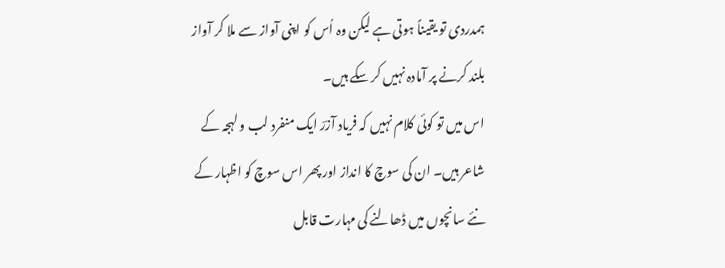ہمدردی تو یقیناً ہوتی ہے لیکن وہ اُس کو اپنی آواز سے ملا کر آواز بلند کرنے پر آمادہ نہیں کر سکے ہیں۔
اس میں تو کوئی کلام نہیں کہ فریاد آزرؔ ایک منفرد لب و لہجہ کے شاعر ہیں۔ ان کی سوچ کا انداز اور پھر اس سوچ کو اظہار کے نئے سانچوں میں ڈھالنے کی مہارت قابل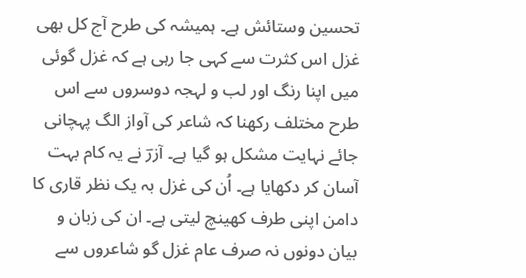تحسین وستائش ہے۔ ہمیشہ کی طرح آج کل بھی غزل اس کثرت سے کہی جا رہی ہے کہ غزل گوئی میں اپنا رنگ اور لب و لہجہ دوسروں سے اس طرح مختلف رکھنا کہ شاعر کی آواز الگ پہچانی جائے نہایت مشکل ہو گیا ہے۔ آزرؔ نے یہ کام بہت آسان کر دکھایا ہے۔ اُن کی غزل بہ یک نظر قاری کا دامن اپنی طرف کھینچ لیتی ہے۔ ان کی زبان و بیان دونوں نہ صرف عام غزل گو شاعروں سے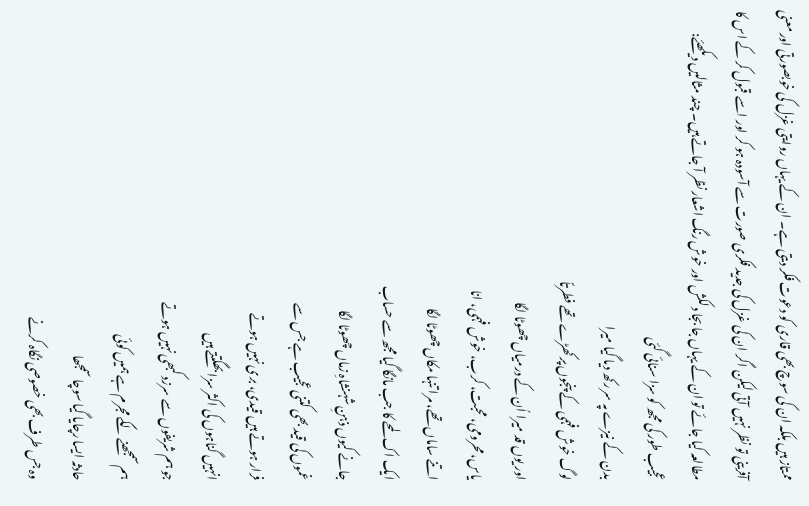ممتاز ہیں بلکہ ان کی سوچ بھی قاری کو دعوت فکر دیتی ہے۔ ان کے یہاں روایتی غزل کی خوبصورتی اور معنی آفرینی تو نظر نہیں آتی لیکن اگر ان کی غزل کی جدید فکری صورت سے آسودہ ہو کر اور اسے قبول کر کے اس کا مطالعہ کیا جائے تو ان کے یہاں جا بجا دلکش اور خوش رنگ اشعار نظر آ جاتے ہیں۔ چند مثالیں دیکھئے:
عجیب طور کی مجھ کو سزا سنائی گئی
بدن کے نیزے پہ سر رکھ دیا گیا میرا
لوگ خوش فہمی کے پنجوں پر کھڑے تھے فطرتاً
اور یوں قد میرا اُن کے درمیاں چھوٹا لگا
یاس، محرومی، محبت، کرب، خوش فہمی، انا
اتنے ساماں تھے، مرا تنہا مکاں چھوٹا لگا
ایک اک لمحے کا جب مانگا گیا مجھ سے حساب
جانے کیوں ذہنِ شہنشاہِ زماں چھوٹا لگا
غموں کی قید بھی کتنی عجیب ہے جس سے
فرار ہوتے ہیں قیدی، بری نہیں ہوتے
انہیں گناہوں کی اکثر سزا بھگتتے ہیں
جو ہم شریفوں سے سرزد کبھی نہیں ہوتے
ہم سمجھنے لگے مجرم ہے ہمیں کوئی
حادثہ ایسا رچایا گیا سوچا سمجھا
وہ جس طرف بھی خصوصی نگاہ کرنے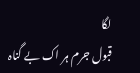لگا
قبول جرم ہر اک بے گناہ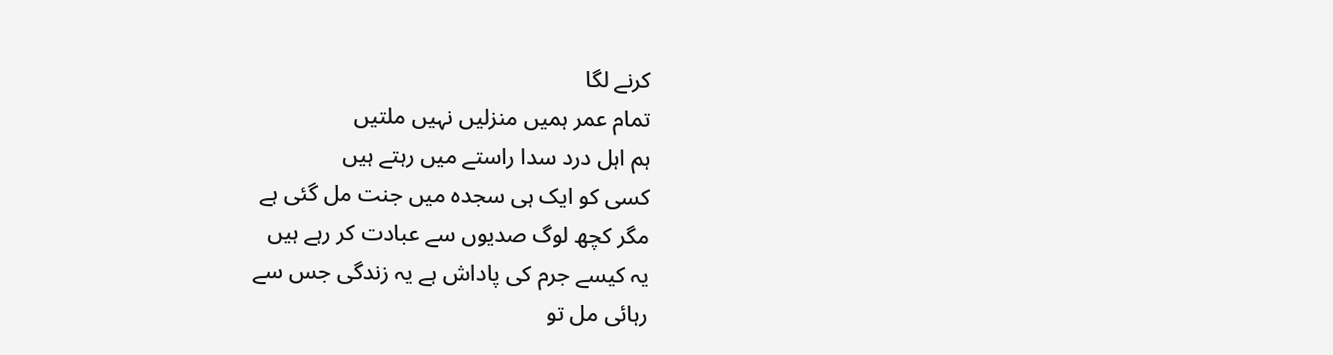کرنے لگا
تمام عمر ہمیں منزلیں نہیں ملتیں
ہم اہل درد سدا راستے میں رہتے ہیں
کسی کو ایک ہی سجدہ میں جنت مل گئی ہے
مگر کچھ لوگ صدیوں سے عبادت کر رہے ہیں
یہ کیسے جرم کی پاداش ہے یہ زندگی جس سے
رہائی مل تو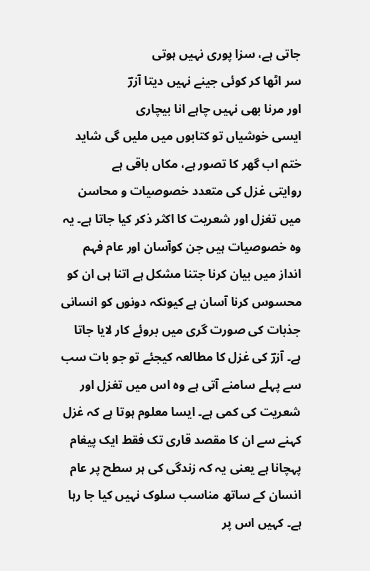جاتی ہے، سزا پوری نہیں ہوتی
سر اٹھا کر کوئی جینے نہیں دیتا آزرؔ
اور مرنا بھی نہیں چاہے انا بیچاری
ایسی خوشیاں تو کتابوں میں ملیں گی شاید
ختم اب گھر کا تصور ہے، مکاں باقی ہے
روایتی غزل کی متعدد خصوصیات و محاسن میں تغزل اور شعریت کا اکثر ذکر کیا جاتا ہے۔ یہ وہ خصوصیات ہیں جن کوآسان اور عام فہم انداز میں بیان کرنا جتنا مشکل ہے اتنا ہی ان کو محسوس کرنا آسان ہے کیونکہ دونوں کو انسانی جذبات کی صورت گری میں بروئے کار لایا جاتا ہے۔ آزرؔ کی غزل کا مطالعہ کیجئے تو جو بات سب سے پہلے سامنے آتی ہے وہ اس میں تغزل اور شعریت کی کمی ہے۔ ایسا معلوم ہوتا ہے کہ غزل کہنے سے ان کا مقصد قاری تک فقط ایک پیغام پہچانا ہے یعنی یہ کہ زندگی کی ہر سطح پر عام انسان کے ساتھ مناسب سلوک نہیں کیا جا رہا ہے۔ کہیں اس پر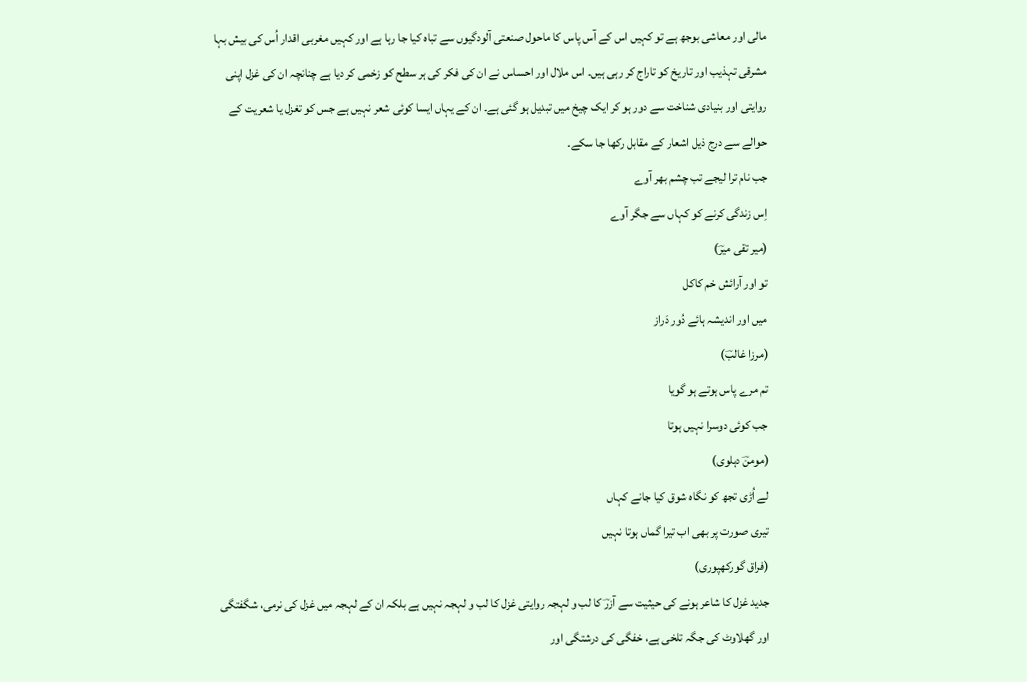مالی اور معاشی بوجھ ہے تو کہیں اس کے آس پاس کا ماحول صنعتی آلودگیوں سے تباہ کیا جا رہا ہے اور کہیں مغربی اقدار اُس کی بیش بہا مشرقی تہذیب اور تاریخ کو تاراج کر رہی ہیں۔ اس ملال اور احساس نے ان کی فکر کی ہر سطح کو زخمی کر دیا ہے چنانچہ ان کی غزل اپنی روایتی اور بنیادی شناخت سے دور ہو کر ایک چیخ میں تبدیل ہو گئی ہے۔ ان کے یہاں ایسا کوئی شعر نہیں ہے جس کو تغزل یا شعریت کے حوالے سے درج ذیل اشعار کے مقابل رکھا جا سکے۔
جب نام ترا لیجے تب چشم بھر آوے
اِس زندگی کرنے کو کہاں سے جگر آوے
(میر تقی میرؔ)
تو اور آرائش خم کاکل
میں اور اندیشہ ہائے دُور دَراز
(مرزا غالبؔ)
تم مرے پاس ہوتے ہو گویا
جب کوئی دوسرا نہیں ہوتا
(مومنؔ دہلوی)
لے اُڑی تجھ کو نگاہ شوق کیا جانے کہاں
تیری صورت پر بھی اب تیرا گماں ہوتا نہیں
(فراق گورکھپوری)
جدید غزل کا شاعر ہونے کی حیثیت سے آزرؔ کا لب و لہجہ روایتی غزل کا لب و لہجہ نہیں ہے بلکہ ان کے لہجہ میں غزل کی نرمی، شگفتگی اور گھلاوٹ کی جگہ تلخی ہے، خفگی کی درشتگی اور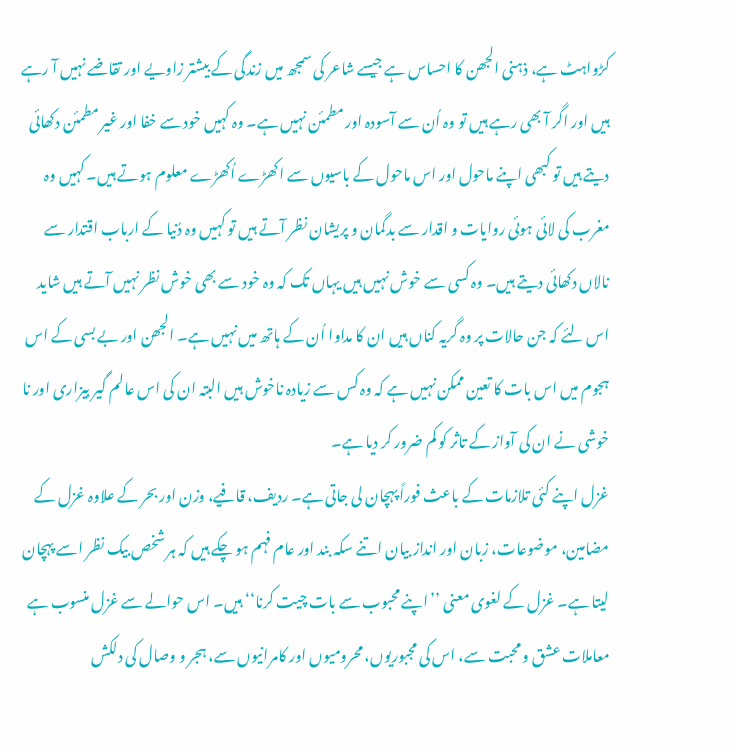کڑواہٹ ہے، ذہنی الجھن کا احساس ہے جیسے شاعر کی سمجھ میں زندگی کے بیشتر زاویے اور تقاضے نہیں آ رہے ہیں اور اگر آ بھی رہے ہیں تو وہ اُن سے آسودہ اور مطمئن نہیں ہے۔ وہ کہیں خود سے خفا اور غیر مطمئن دکھائی دیتے ہیں تو کبھی اپنے ماحول اور اس ماحول کے باسیوں سے اکھڑے اُکھڑے معلوم ہوتے ہیں۔ کہیں وہ مغرب کی لائی ہوئی روایات و اقدار سے بدگمان و پریشان نظر آتے ہیں تو کہیں وہ دُنیا کے ارباب اقتدار سے نالاں دکھائی دیتے ہیں۔ وہ کسی سے خوش نہیں ہیں یہاں تک کہ وہ خود سے بھی خوش نظر نہیں آتے ہیں شاید اس لئے کہ جن حالات پر وہ گریہ کناں ہیں ان کا مداوا اُن کے ہاتھ میں نہیں ہے۔ الجھن اور بے بسی کے اس ہجوم میں اس بات کا تعین ممکن نہیں ہے کہ وہ کس سے زیادہ ناخوش ہیں البتہ ان کی اس عالم گیر بیزاری اور نا خوشی نے ان کی آواز کے تاثر کو کم ضرور کر دیا ہے۔
غزل اپنے کئی تلازمات کے باعث فوراً پہچان لی جاتی ہے۔ ردیف، قافیے، وزن اور بحر کے علاوہ غزل کے مضامین، موضوعات، زبان اور انداز بیان اتنے سکہ بند اور عام فہم ہو چکے ہیں کہ ہر شخص بیک نظر اسے پہچان لیتا ہے۔ غزل کے لغوی معنی ’’اپنے محبوب سے بات چیت کرنا‘‘ ہیں۔ اس حوالے سے غزل منسوب ہے معاملات عشق و محبت سے، اس کی مجبوریوں، محرومیوں اور کامرانیوں سے، ہجر و وصال کی دلکش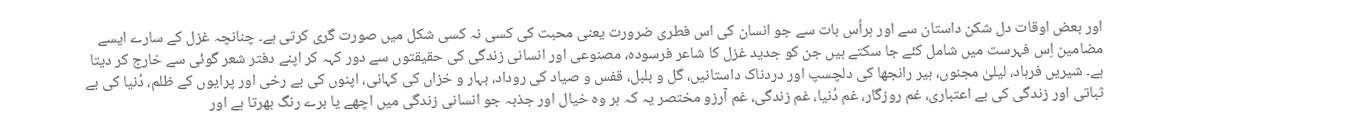اور بعض اوقات دل شکن داستان سے اور ہراُس بات سے جو انسان کی اس فطری ضرورت یعنی محبت کی کسی نہ کسی شکل میں صورت گری کرتی ہے۔ چنانچہ غزل کے سارے ایسے مضامین اِس فہرست میں شامل کئے جا سکتے ہیں جن کو جدید غزل کا شاعر فرسودہ، مصنوعی اور انسانی زندگی کی حقیقتوں سے دور کہہ کر اپنے دفتر شعر گوئی سے خارج کر دیتا ہے۔ شیریں فرہاد، لیلیٰ مجنوں، ہیر رانجھا کی دلچسپ اور دردناک داستانیں، گل و بلبل، قفس و صیاد کی روداد، بہار و خزاں کی کہانی، اپنوں کی بے رخی اور پرایوں کے ظلم، دُنیا کی بے ثباتی اور زندگی کی بے اعتباری، غم روزگار، غم دُنیا، غم زندگی، غم آرزو مختصر یہ کہ ہر وہ خیال اور جذبہ جو انسانی زندگی میں اچھے یا برے رنگ بھرتا ہے اور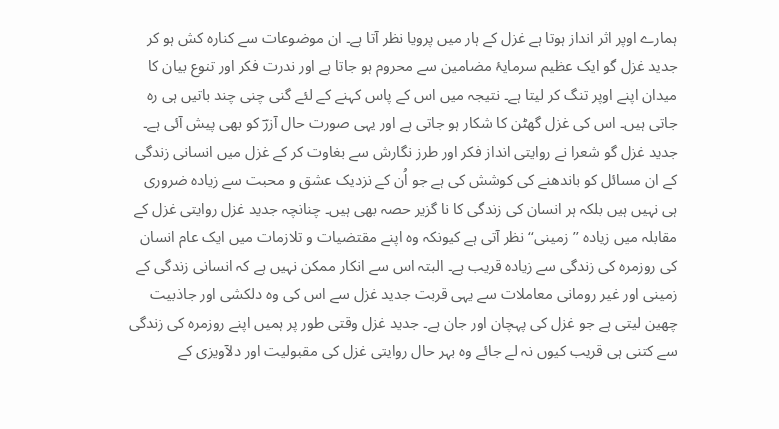ہمارے اوپر اثر انداز ہوتا ہے غزل کے ہار میں پرویا نظر آتا ہے۔ ان موضوعات سے کنارہ کش ہو کر جدید غزل گو ایک عظیم سرمایۂ مضامین سے محروم ہو جاتا ہے اور ندرت فکر اور تنوع بیان کا میدان اپنے اوپر تنگ کر لیتا ہے۔ نتیجہ میں اس کے پاس کہنے کے لئے گنی چنی چند باتیں ہی رہ جاتی ہیں۔ اس کی غزل گھٹن کا شکار ہو جاتی ہے اور یہی صورت حال آزرؔ کو بھی پیش آئی ہے۔
جدید غزل گو شعرا نے روایتی انداز فکر اور طرز نگارش سے بغاوت کر کے غزل میں انسانی زندگی کے ان مسائل کو باندھنے کی کوشش کی ہے جو اُن کے نزدیک عشق و محبت سے زیادہ ضروری ہی نہیں ہیں بلکہ ہر انسان کی زندگی کا نا گزیر حصہ بھی ہیں۔ چنانچہ جدید غزل روایتی غزل کے مقابلہ میں زیادہ ’’زمینی‘‘ نظر آتی ہے کیونکہ وہ اپنے مقتضیات و تلازمات میں ایک عام انسان کی روزمرہ کی زندگی سے زیادہ قریب ہے۔ البتہ اس سے انکار ممکن نہیں ہے کہ انسانی زندگی کے زمینی اور غیر رومانی معاملات سے یہی قربت جدید غزل سے اس کی وہ دلکشی اور جاذبیت چھین لیتی ہے جو غزل کی پہچان اور جان ہے۔ جدید غزل وقتی طور پر ہمیں اپنے روزمرہ کی زندگی سے کتنی ہی قریب کیوں نہ لے جائے وہ بہر حال روایتی غزل کی مقبولیت اور دلآویزی کے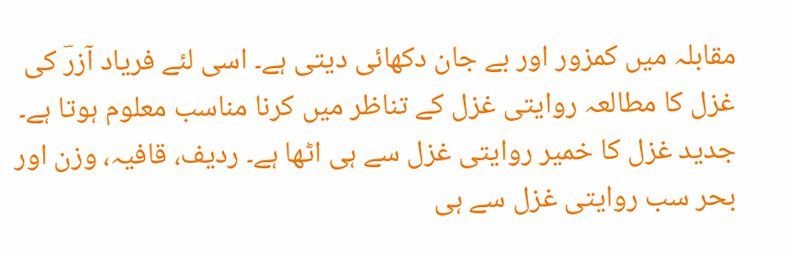مقابلہ میں کمزور اور بے جان دکھائی دیتی ہے۔ اسی لئے فریاد آزرؔ کی غزل کا مطالعہ روایتی غزل کے تناظر میں کرنا مناسب معلوم ہوتا ہے۔ جدید غزل کا خمیر روایتی غزل سے ہی اٹھا ہے۔ ردیف، قافیہ، وزن اور بحر سب روایتی غزل سے ہی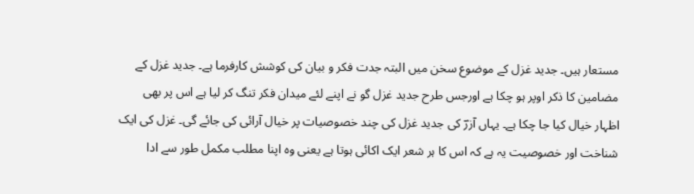مستعار ہیں۔ جدید غزل کے موضوع سخن میں البتہ جدت فکر و بیان کی کوشش کارفرما ہے۔ جدید غزل کے مضامین کا ذکر اوپر ہو چکا ہے اورجس طرح جدید غزل گو نے اپنے لئے میدان فکر تنگ کر لیا ہے اس پر بھی اظہار خیال کیا جا چکا ہے۔ یہاں آزرؔ کی جدید غزل کی چند خصوصیات پر خیال آرائی کی جائے گی۔ غزل کی ایک شناخت اور خصوصیت یہ ہے کہ اس کا ہر شعر ایک اکائی ہوتا ہے یعنی وہ اپنا مطلب مکمل طور سے ادا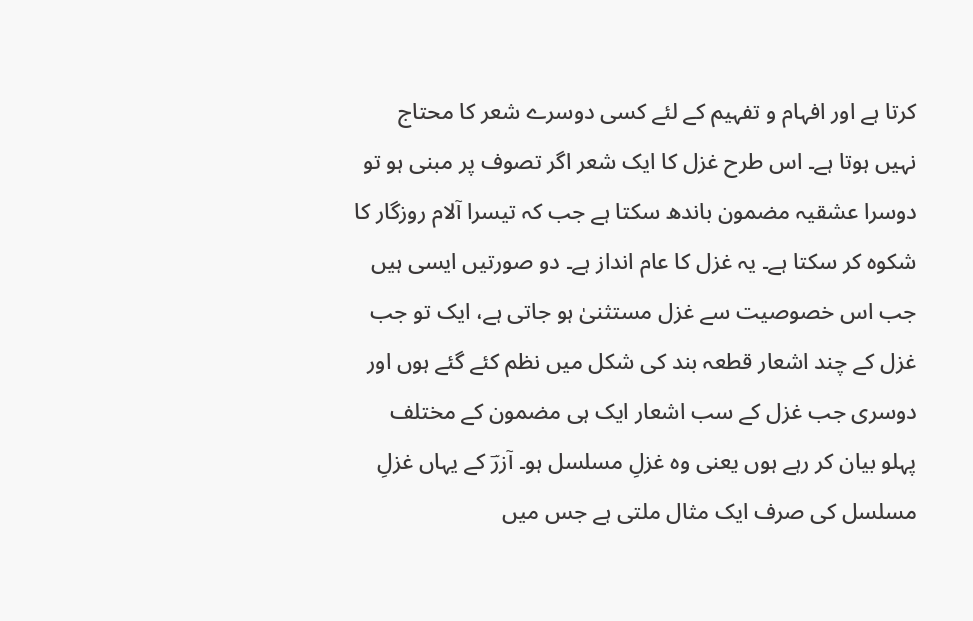کرتا ہے اور افہام و تفہیم کے لئے کسی دوسرے شعر کا محتاج نہیں ہوتا ہے۔ اس طرح غزل کا ایک شعر اگر تصوف پر مبنی ہو تو دوسرا عشقیہ مضمون باندھ سکتا ہے جب کہ تیسرا آلام روزگار کا شکوہ کر سکتا ہے۔ یہ غزل کا عام انداز ہے۔ دو صورتیں ایسی ہیں جب اس خصوصیت سے غزل مستثنیٰ ہو جاتی ہے، ایک تو جب غزل کے چند اشعار قطعہ بند کی شکل میں نظم کئے گئے ہوں اور دوسری جب غزل کے سب اشعار ایک ہی مضمون کے مختلف پہلو بیان کر رہے ہوں یعنی وہ غزلِ مسلسل ہو۔ آزرؔ کے یہاں غزلِ مسلسل کی صرف ایک مثال ملتی ہے جس میں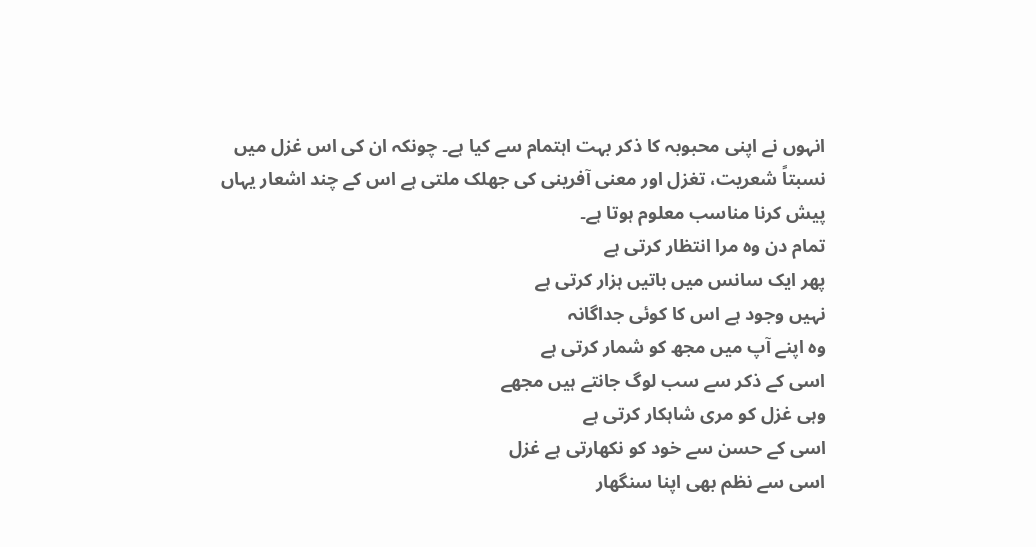انہوں نے اپنی محبوبہ کا ذکر بہت اہتمام سے کیا ہے۔ چونکہ ان کی اس غزل میں نسبتاً شعریت، تغزل اور معنی آفرینی کی جھلک ملتی ہے اس کے چند اشعار یہاں پیش کرنا مناسب معلوم ہوتا ہے۔
تمام دن وہ مرا انتظار کرتی ہے
پھر ایک سانس میں باتیں ہزار کرتی ہے
نہیں وجود ہے اس کا کوئی جداگانہ
وہ اپنے آپ میں مجھ کو شمار کرتی ہے
اسی کے ذکر سے سب لوگ جانتے ہیں مجھے
وہی غزل کو مری شاہکار کرتی ہے
اسی کے حسن سے خود کو نکھارتی ہے غزل
اسی سے نظم بھی اپنا سنگھار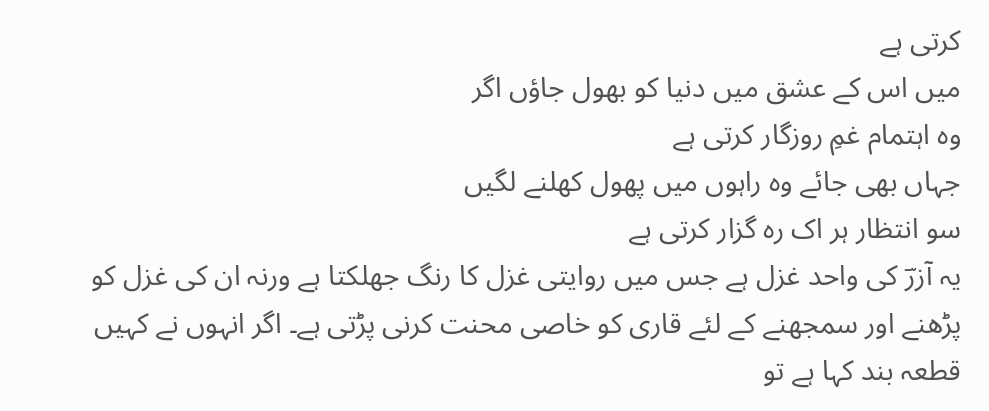کرتی ہے
میں اس کے عشق میں دنیا کو بھول جاؤں اگر
وہ اہتمام غمِ روزگار کرتی ہے
جہاں بھی جائے وہ راہوں میں پھول کھلنے لگیں
سو انتظار ہر اک رہ گزار کرتی ہے
یہ آزرؔ کی واحد غزل ہے جس میں روایتی غزل کا رنگ جھلکتا ہے ورنہ ان کی غزل کو پڑھنے اور سمجھنے کے لئے قاری کو خاصی محنت کرنی پڑتی ہے۔ اگر انہوں نے کہیں قطعہ بند کہا ہے تو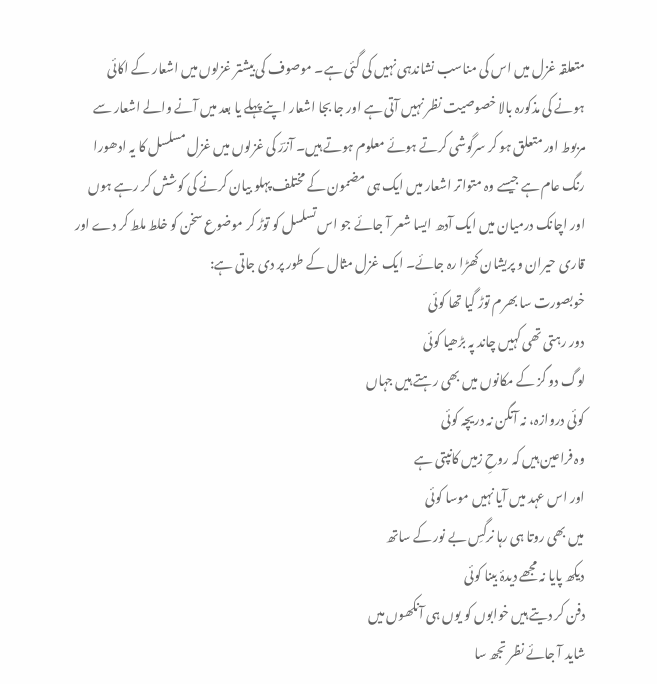متعلقہ غزل میں اس کی مناسب نشاندہی نہیں کی گئی ہے۔ موصوف کی بیشتر غزلوں میں اشعار کے اکائی ہونے کی مذکورہ بالا خصوصیت نظر نہیں آتی ہے اور جا بجا اشعار اپنے پہلے یا بعد میں آنے والے اشعار سے مربوط اور متعلق ہو کر سرگوشی کرتے ہوئے معلوم ہوتے ہیں۔ آزرؔ کی غزلوں میں غزل مسلسل کا یہ ادھورا رنگ عام ہے جیسے وہ متواتر اشعار میں ایک ہی مضمون کے مختلف پہلو بیان کرنے کی کوشش کر رہے ہوں اور اچانک درمیان میں ایک آدھ ایسا شعر آ جائے جو اس تسلسل کو توڑ کر موضوع سخن کو خلط ملط کر دے اور قاری حیران و پریشان کھڑا رہ جائے۔ ایک غزل مثال کے طور پر دی جاتی ہے:
خوبصورت سا بھرم توڑ گیا تھا کوئی
دور رہتی تھی کہیں چاند پہ بڑھیا کوئی
لوگ دو گز کے مکانوں میں بھی رہتے ہیں جہاں
کوئی دروازہ، نہ آنگن نہ دریچہ کوئی
وہ فراعین ہیں کہ روحِ زمیں کانپتی ہے
اور اس عہد میں آیا نہیں موسا کوئی
میں بھی روتا ہی رہا نرگسِ بے نور کے ساتھ
دیکھ پایا نہ مجھے دیدۂ بینا کوئی
دفن کر دیتے ہیں خوابوں کو یوں ہی آنکھوں میں
شاید آ جائے نظر تجھ سا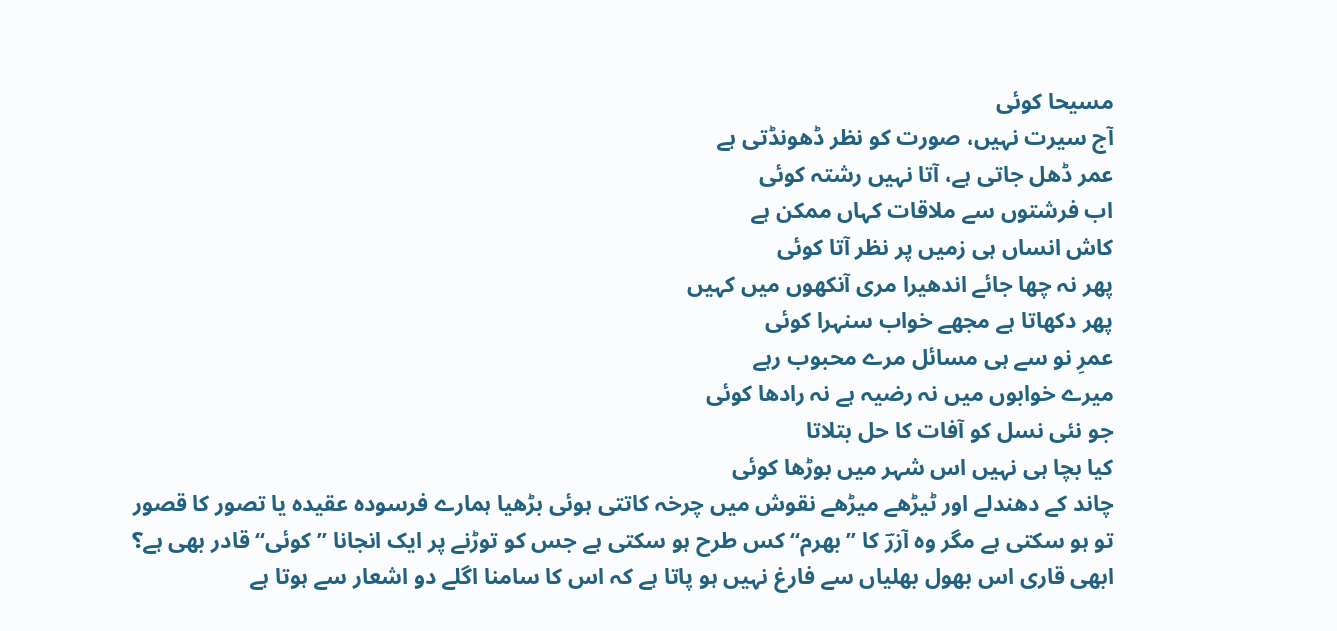مسیحا کوئی
آج سیرت نہیں، صورت کو نظر ڈھونڈتی ہے
عمر ڈھل جاتی ہے، آتا نہیں رشتہ کوئی
اب فرشتوں سے ملاقات کہاں ممکن ہے
کاش انساں ہی زمیں پر نظر آتا کوئی
پھر نہ چھا جائے اندھیرا مری آنکھوں میں کہیں
پھر دکھاتا ہے مجھے خواب سنہرا کوئی
عمرِ نو سے ہی مسائل مرے محبوب رہے
میرے خوابوں میں نہ رضیہ ہے نہ رادھا کوئی
جو نئی نسل کو آفات کا حل بتلاتا
کیا بچا ہی نہیں اس شہر میں بوڑھا کوئی
چاند کے دھندلے اور ٹیڑھے میڑھے نقوش میں چرخہ کاتتی ہوئی بڑھیا ہمارے فرسودہ عقیدہ یا تصور کا قصور تو ہو سکتی ہے مگر وہ آزرؔ کا ’’بھرم‘‘ کس طرح ہو سکتی ہے جس کو توڑنے پر ایک انجانا ’’کوئی‘‘ قادر بھی ہے؟ ابھی قاری اس بھول بھلیاں سے فارغ نہیں ہو پاتا ہے کہ اس کا سامنا اگلے دو اشعار سے ہوتا ہے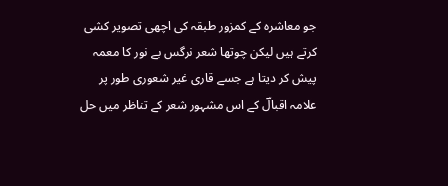جو معاشرہ کے کمزور طبقہ کی اچھی تصویر کشی کرتے ہیں لیکن چوتھا شعر نرگس بے نور کا معمہ پیش کر دیتا ہے جسے قاری غیر شعوری طور پر علامہ اقبالؔ کے اس مشہور شعر کے تناظر میں حل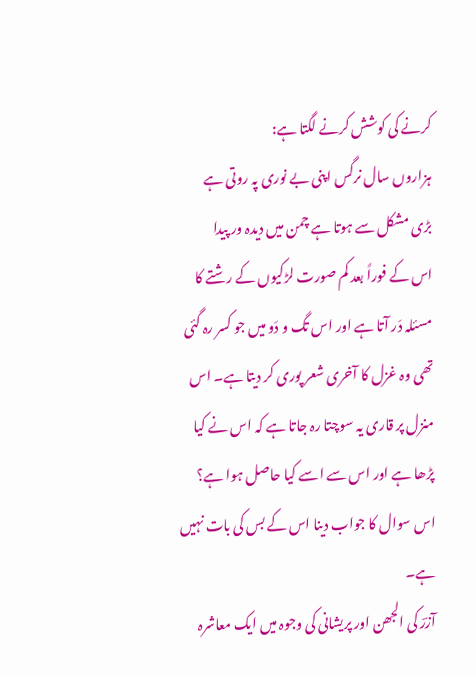کرنے کی کوشش کرنے لگتا ہے:
ہزاروں سال نرگس اپنی بے نوری پہ روتی ہے
بڑی مشکل سے ہوتا ہے چمن میں دیدہ ور پیدا
اس کے فوراً بعد کم صورت لڑکیوں کے رشتے کا مسئلہ دَر آتا ہے اور اس تگ و دَو میں جو کسر رہ گئی تھی وہ غزل کا آخری شعر پوری کر دیتا ہے۔ اس منزل پر قاری یہ سوچتا رہ جاتا ہے کہ اس نے کیا پڑھا ہے اور اس سے اسے کیا حاصل ہوا ہے؟ اس سوال کا جواب دینا اس کے بس کی بات نہیں ہے۔
آزرؔ کی الجھن اور پریشانی کی وجوہ میں ایک معاشرہ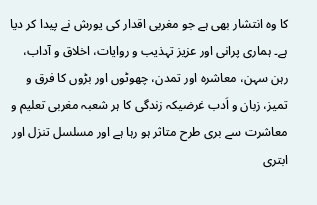کا وہ انتشار بھی ہے جو مغربی اقدار کی یورش نے پیدا کر دیا ہے۔ ہماری پرانی اور عزیز تہذیب و روایات، اخلاق و آداب، رہن سہن، معاشرہ اور تمدن، چھوٹوں اور بڑوں کا فرق و تمیز، زبان و اَدب غرضیکہ زندگی کا ہر شعبہ مغربی تعلیم و معاشرت سے بری طرح متاثر ہو رہا ہے اور مسلسل تنزل اور ابتری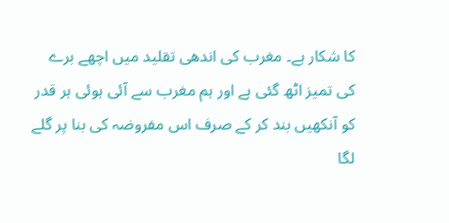کا شکار ہے۔ مغرب کی اندھی تقلید میں اچھے برے کی تمیز اٹھ گئی ہے اور ہم مغرب سے آئی ہوئی ہر قدر کو آنکھیں بند کر کے صرف اس مفروضہ کی بنا پر گلے لگا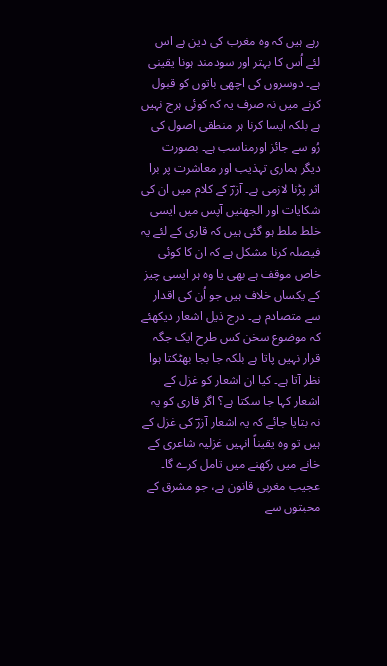رہے ہیں کہ وہ مغرب کی دین ہے اس لئے اُس کا بہتر اور سودمند ہونا یقینی ہے۔ دوسروں کی اچھی باتوں کو قبول کرنے میں نہ صرف یہ کہ کوئی ہرج نہیں ہے بلکہ ایسا کرنا ہر منطقی اصول کی رُو سے جائز اورمناسب ہے۔ بصورت دیگر ہماری تہذیب اور معاشرت پر برا اثر پڑنا لازمی ہے۔ آزرؔ کے کلام میں ان کی شکایات اور الجھنیں آپس میں ایسی خلط ملط ہو گئی ہیں کہ قاری کے لئے یہ فیصلہ کرنا مشکل ہے کہ ان کا کوئی خاص موقف ہے بھی یا وہ ہر ایسی چیز کے یکساں خلاف ہیں جو اُن کی اقدار سے متصادم ہے۔ درج ذیل اشعار دیکھئے کہ موضوع سخن کس طرح ایک جگہ قرار نہیں پاتا ہے بلکہ جا بجا بھٹکتا ہوا نظر آتا ہے۔ کیا ان اشعار کو غزل کے اشعار کہا جا سکتا ہے؟ اگر قاری کو یہ نہ بتایا جائے کہ یہ اشعار آزرؔ کی غزل کے ہیں تو وہ یقیناً انہیں غزلیہ شاعری کے خانے میں رکھنے میں تامل کرے گا۔
عجیب مغربی قانون ہے، جو مشرق کے
محبتوں سے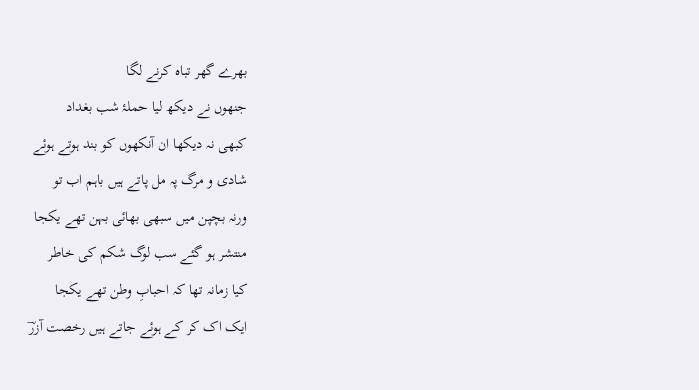بھرے گھر تباہ کرنے لگا
جنھوں نے دیکھ لیا حملۂ شب بغداد
کبھی نہ دیکھا ان آنکھوں کو بند ہوتے ہوئے
شادی و مرگ پہ مل پاتے ہیں باہم اب تو
ورنہ بچپن میں سبھی بھائی بہن تھے یکجا
منتشر ہو گئے سب لوگ شکم کی خاطر
کیا زمانہ تھا کہ احبابِ وطن تھے یکجا
ایک اک کر کے ہوئے جاتے ہیں رخصت آزرؔ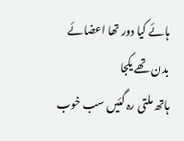ہائے کیا دور تھا اعضائے بدن تھے یکجا
ہاتھ ملتی رہ گئیں سب خوب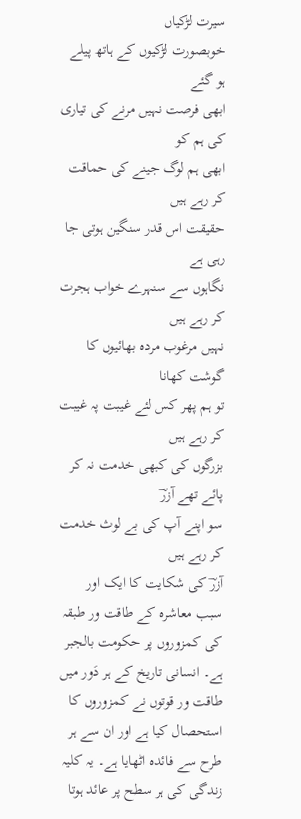سیرت لڑکیاں
خوبصورت لڑکیوں کے ہاتھ پیلے ہو گئے
ابھی فرصت نہیں مرنے کی تیاری کی ہم کو
ابھی ہم لوگ جینے کی حماقت کر رہے ہیں
حقیقت اس قدر سنگین ہوتی جا رہی ہے
نگاہوں سے سنہرے خواب ہجرت کر رہے ہیں
نہیں مرغوب مردہ بھائیوں کا گوشت کھانا
تو ہم پھر کس لئے غیبت پہ غیبت کر رہے ہیں
بزرگوں کی کبھی خدمت نہ کر پائے تھے آزرؔ
سو اپنے آپ کی بے لوث خدمت کر رہے ہیں
آزرؔ کی شکایت کا ایک اور سبب معاشرہ کے طاقت ور طبقہ کی کمزوروں پر حکومت بالجبر ہے۔ انسانی تاریخ کے ہر دَور میں طاقت ور قوتوں نے کمزوروں کا استحصال کیا ہے اور ان سے ہر طرح سے فائدہ اٹھایا ہے۔ یہ کلیہ زندگی کی ہر سطح پر عائد ہوتا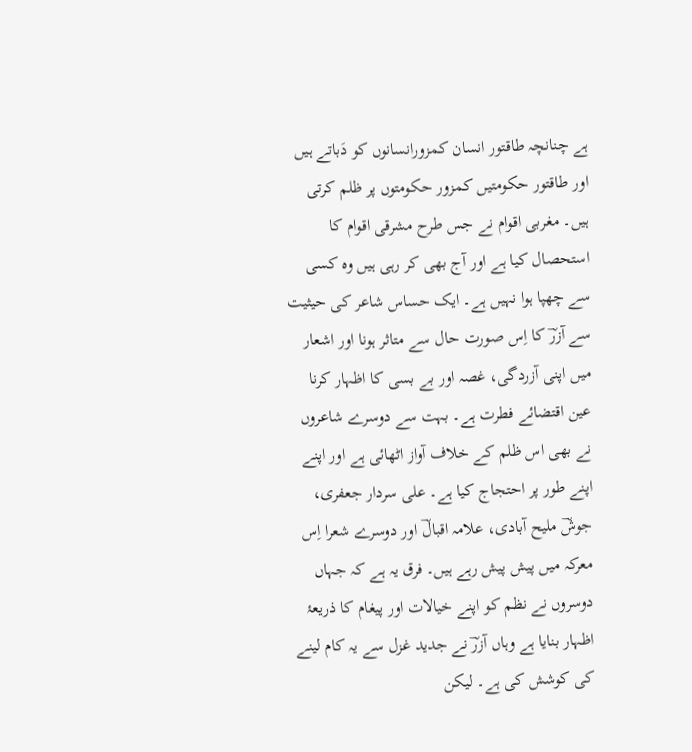ہے چنانچہ طاقتور انسان کمزورانسانوں کو دَباتے ہیں اور طاقتور حکومتیں کمزور حکومتوں پر ظلم کرتی ہیں۔ مغربی اقوام نے جس طرح مشرقی اقوام کا استحصال کیا ہے اور آج بھی کر رہی ہیں وہ کسی سے چھپا ہوا نہیں ہے۔ ایک حساس شاعر کی حیثیت سے آزرؔ کا اِس صورت حال سے متاثر ہونا اور اشعار میں اپنی آزردگی، غصہ اور بے بسی کا اظہار کرنا عین اقتضائے فطرت ہے۔ بہت سے دوسرے شاعروں نے بھی اس ظلم کے خلاف آواز اٹھائی ہے اور اپنے اپنے طور پر احتجاج کیا ہے۔ علی سردار جعفری، جوشؔ ملیح آبادی، علامہ اقبالؔ اور دوسرے شعرا اِس معرکہ میں پیش پیش رہے ہیں۔ فرق یہ ہے کہ جہاں دوسروں نے نظم کو اپنے خیالات اور پیغام کا ذریعۂ اظہار بنایا ہے وہاں آزرؔ نے جدید غزل سے یہ کام لینے کی کوشش کی ہے۔ لیکن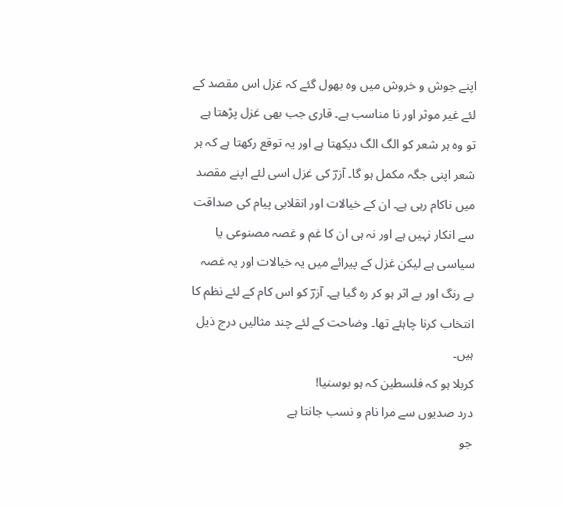اپنے جوش و خروش میں وہ بھول گئے کہ غزل اس مقصد کے لئے غیر موثر اور نا مناسب ہے۔ قاری جب بھی غزل پڑھتا ہے تو وہ ہر شعر کو الگ الگ دیکھتا ہے اور یہ توقع رکھتا ہے کہ ہر شعر اپنی جگہ مکمل ہو گا۔ آزرؔ کی غزل اسی لئے اپنے مقصد میں ناکام رہی ہے۔ ان کے خیالات اور انقلابی پیام کی صداقت سے انکار نہیں ہے اور نہ ہی ان کا غم و غصہ مصنوعی یا سیاسی ہے لیکن غزل کے پیرائے میں یہ خیالات اور یہ غصہ بے رنگ اور بے اثر ہو کر رہ گیا ہے۔ آزرؔ کو اس کام کے لئے نظم کا انتخاب کرنا چاہئے تھا۔ وضاحت کے لئے چند مثالیں درج ذیل ہیں۔
کربلا ہو کہ فلسطین کہ ہو بوسنیا!
درد صدیوں سے مرا نام و نسب جانتا ہے
جو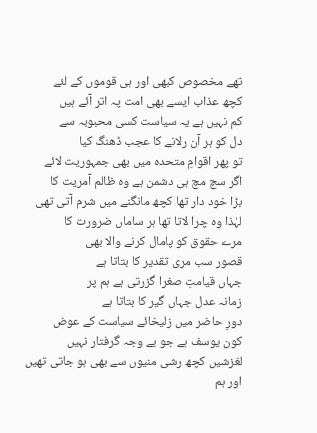تھے مخصوص کبھی اور ہی قوموں کے لئے
کچھ عذاب ایسے بھی امت پہ اتر آئے ہیں
کم نہیں ہے یہ سیاست کسی محبوبہ سے
دل کو ہر آن رلانے کا عجب ڈھنگ کیا
تو پھر اقوامِ متحدہ میں بھی جمہوریت لائے
اگر سچ مچ ہی دشمن ہے وہ ظالم آمریت کا
بڑا خود دار تھا کچھ مانگنے میں شرم آتی تھی
لہٰذا وہ چرا لاتا تھا ہر ساماں ضرورت کا
مرے حقوق کو پامال کرنے والا بھی
قصور سب مری تقدیر کا بتاتا ہے
جہاں قیامتِ صغرا گزرتی ہے ہم پر
زمانہ عدل جہاں گیر کا بتاتا ہے
دورِ حاضر میں زلیخائے سیاست کے عوض
کون یوسف ہے جو بے وجہ گرفتار نہیں
لغزشیں کچھ رشی منیوں سے بھی ہو جاتی تھیں
اور ہم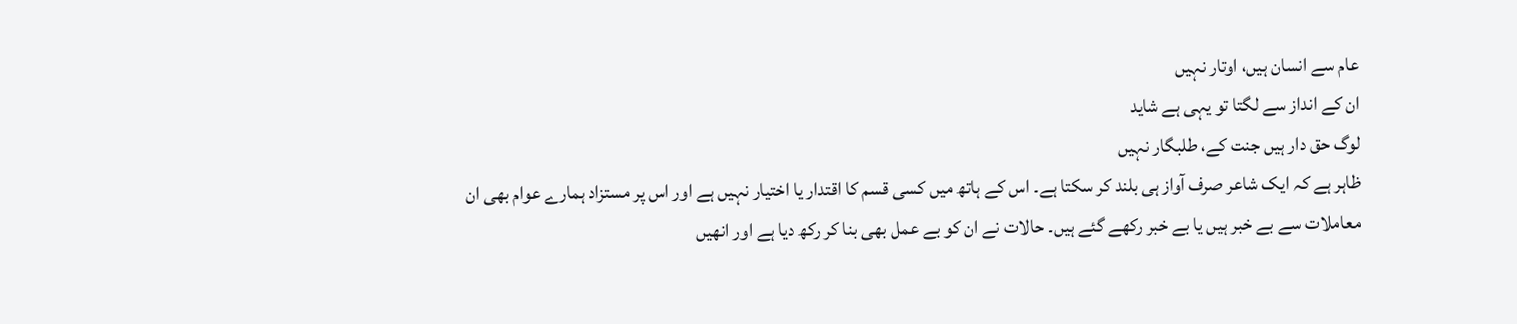عام سے انسان ہیں، اوتار نہیں
ان کے انداز سے لگتا تو یہی ہے شاید
لوگ حق دار ہیں جنت کے، طلبگار نہیں
ظاہر ہے کہ ایک شاعر صرف آواز ہی بلند کر سکتا ہے۔ اس کے ہاتھ میں کسی قسم کا اقتدار یا اختیار نہیں ہے اور اس پر مستزاد ہمارے عوام بھی ان معاملات سے بے خبر ہیں یا بے خبر رکھے گئے ہیں۔ حالات نے ان کو بے عمل بھی بنا کر رکھ دیا ہے اور انھیں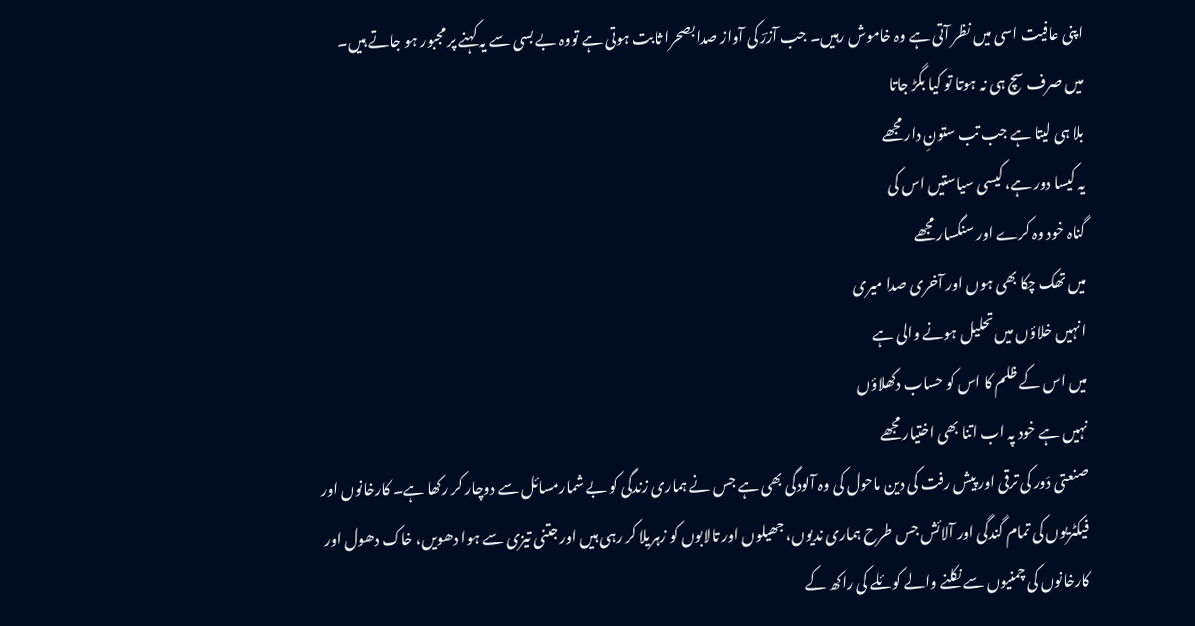اپنی عافیت اسی میں نظر آتی ہے وہ خاموش رہیں۔ جب آزرؔ کی آواز صدا بصحرا ثابت ہوتی ہے تووہ بے بسی سے یہ کہنے پر مجبور ہو جاتے ہیں۔
میں صرف سچ ہی نہ ہوتا تو کیا بگڑ جاتا
بلا ہی لیتا ہے جب تب ستونِ دار مجھے
یہ کیسا دور ہے، کیسی سیاستیں اس کی
گناہ خود وہ کرے اور سنگسار مجھے
میں تھک چکا بھی ہوں اور آخری صدا میری
انہیں خلاؤں میں تحلیل ہونے والی ہے
میں اس کے ظلم کا اس کو حساب دکھلاؤں
نہیں ہے خود پہ اب اتنا بھی اختیار مجھے
صنعتی دَور کی ترقی اور پیش رفت کی دین ماحول کی وہ آلودگی بھی ہے جس نے ہماری زندگی کو بے شمارمسائل سے دوچار کر رکھا ہے۔ کارخانوں اور فیکٹریوں کی تمام گندگی اور آلائش جس طرح ہماری ندیوں، جھیلوں اور تالابوں کو زہریلا کر رہی ہیں اور جتنی تیزی سے ہوا دھویں، خاک دھول اور کارخانوں کی چمنیوں سے نکلنے والے کوئلے کی راکھ کے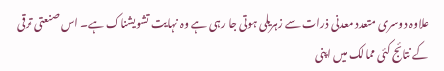علاوہ دوسری متعدد معدنی ذرات سے زہریلی ہوتی جا رہی ہے وہ نہایت تشویشناک ہے۔ اس صنعتی ترقی کے نتائج کئی ممالک میں اپنی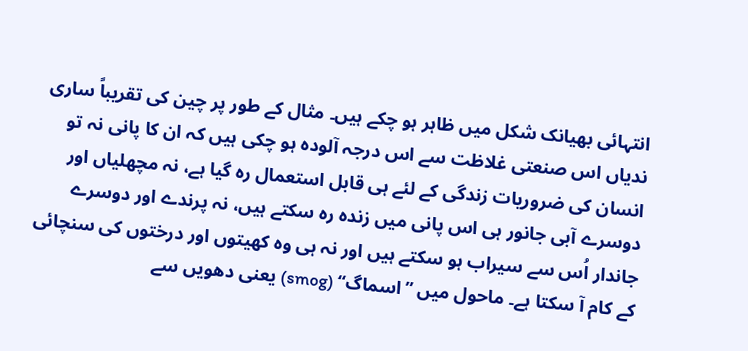انتہائی بھیانک شکل میں ظاہر ہو چکے ہیں۔ مثال کے طور پر چین کی تقریباً ساری ندیاں اس صنعتی غلاظت سے اس درجہ آلودہ ہو چکی ہیں کہ ان کا پانی نہ تو انسان کی ضروریات زندگی کے لئے ہی قابل استعمال رہ گیا ہے، نہ مچھلیاں اور دوسرے آبی جانور ہی اس پانی میں زندہ رہ سکتے ہیں، نہ پرندے اور دوسرے جاندار اُس سے سیراب ہو سکتے ہیں اور نہ ہی وہ کھیتوں اور درختوں کی سنچائی کے کام آ سکتا ہے۔ ماحول میں ’’اسماگ‘‘ (smog) یعنی دھویں سے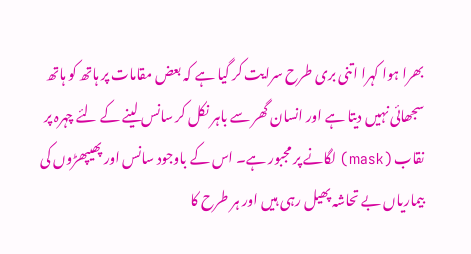بھرا ہوا کہرا اتنی بری طرح سرایت کر گیا ہے کہ بعض مقامات پر ہاتھ کو ہاتھ سجھائی نہیں دیتا ہے اور انسان گھر سے باہر نکل کر سانس لینے کے لئے چہرہ پر نقاب (mask) لگانے پر مجبور ہے۔ اس کے باوجود سانس اور پھیپھڑوں کی بیماریاں بے تحاشہ پھیل رہی ہیں اور ہر طرح کا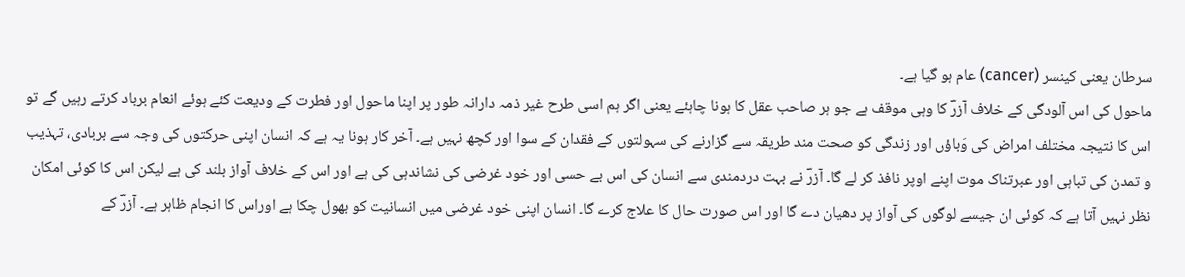سرطان یعنی کینسر (cancer) عام ہو گیا ہے۔
ماحول کی اس آلودگی کے خلاف آزرؔ کا وہی موقف ہے جو ہر صاحب عقل کا ہونا چاہئے یعنی اگر ہم اسی طرح غیر ذمہ دارانہ طور پر اپنا ماحول اور فطرت کے ودیعت کئے ہوئے انعام برباد کرتے رہیں گے تو اس کا نتیجہ مختلف امراض کی وَباؤں اور زندگی کو صحت مند طریقہ سے گزارنے کی سہولتوں کے فقدان کے سوا اور کچھ نہیں ہے۔ آخر کار ہونا یہ ہے کہ انسان اپنی حرکتوں کی وجہ سے بربادی، تہذیب و تمدن کی تباہی اور عبرتناک موت اپنے اوپر نافذ کر لے گا۔ آزرؔ نے بہت دردمندی سے انسان کی اس بے حسی اور خود غرضی کی نشاندہی کی ہے اور اس کے خلاف آواز بلند کی ہے لیکن اس کا کوئی امکان نظر نہیں آتا ہے کہ کوئی ان جیسے لوگوں کی آواز پر دھیان دے گا اور اس صورت حال کا علاج کرے گا۔ انسان اپنی خود غرضی میں انسانیت کو بھول چکا ہے اوراس کا انجام ظاہر ہے۔ آزرؔ کے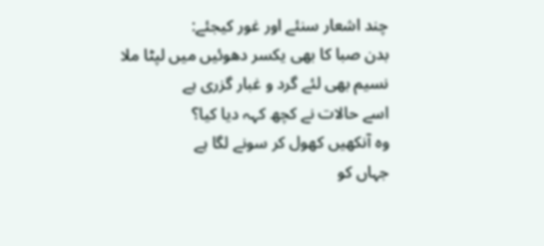چند اشعار سنئے اور غور کیجئے:
بدن صبا کا بھی یکسر دھوئیں میں لپٹا ملا
نسیم بھی لئے گرد و غبار گزری ہے
اسے حالات نے کچھ کہہ دیا کیا؟
وہ آنکھیں کھول کر سونے لگا ہے
جہاں کو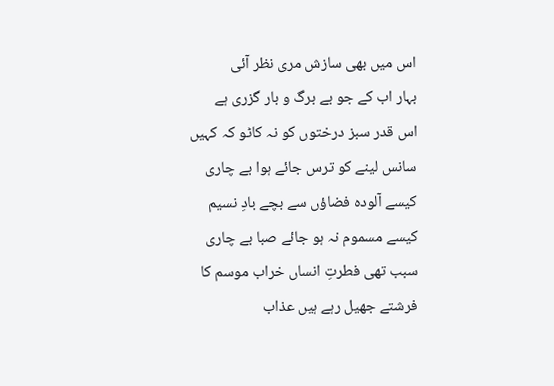اس میں بھی سازش مری نظر آئی
بہار اب کے جو بے برگ و بار گزری ہے
اس قدر سبز درختوں کو نہ کاٹو کہ کہیں
سانس لینے کو ترس جائے ہوا بے چاری
کیسے آلودہ فضاؤں سے بچے بادِ نسیم
کیسے مسموم نہ ہو جائے صبا بے چاری
سبب تھی فطرتِ انساں خراب موسم کا
فرشتے جھیل رہے ہیں عذاب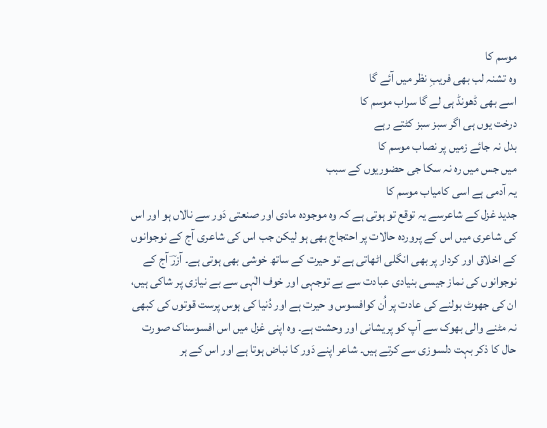موسم کا
وہ تشنہ لب بھی فریبِ نظر میں آئے گا
اسے بھی ڈھونڈ ہی لے گا سراب موسم کا
درخت یوں ہی اگر سبز سبز کٹتے رہے
بدل نہ جائے زمیں پر نصاب موسم کا
میں جس میں رہ نہ سکا جی حضوریوں کے سبب
یہ آدمی ہے اسی کامیاب موسم کا
جدید غزل کے شاعرسے یہ توقع تو ہوتی ہے کہ وہ موجودہ مادی اور صنعتی دَور سے نالاں ہو اور اس کی شاعری میں اس کے پروردہ حالات پر احتجاج بھی ہو لیکن جب اس کی شاعری آج کے نوجوانوں کے اخلاق اور کردار پر بھی انگلی اٹھاتی ہے تو حیرت کے ساتھ خوشی بھی ہوتی ہے۔ آزرؔ آج کے نوجوانوں کی نماز جیسی بنیادی عبادت سے بے توجہی اور خوف الٰہی سے بے نیازی پر شاکی ہیں، ان کی جھوٹ بولنے کی عادت پر اُن کوافسوس و حیرت ہے اور دُنیا کی ہوس پرست قوتوں کی کبھی نہ مٹنے والی بھوک سے آپ کو پریشانی اور وحشت ہے۔ وہ اپنی غزل میں اس افسوسناک صورت حال کا ذکر بہت دلسوزی سے کرتے ہیں۔ شاعر اپنے دَور کا نباض ہوتا ہے اور اس کے ہر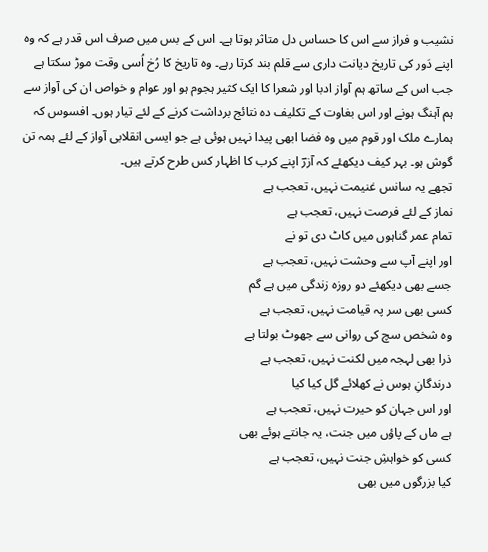نشیب و فراز سے اس کا حساس دل متاثر ہوتا ہے۔ اس کے بس میں صرف اس قدر ہے کہ وہ اپنے دَور کی تاریخ دیانت داری سے قلم بند کرتا رہے۔ وہ تاریخ کا رُخ اُسی وقت موڑ سکتا ہے جب اس کے ساتھ ہم آواز ادبا اور شعرا کا ایک کثیر ہجوم ہو اور عوام و خواص ان کی آواز سے ہم آہنگ ہونے اور اس بغاوت کے تکلیف دہ نتائج برداشت کرنے کے لئے تیار ہوں۔ افسوس کہ ہمارے ملک اور قوم میں وہ فضا ابھی پیدا نہیں ہوئی ہے جو ایسی انقلابی آواز کے لئے ہمہ تن گوش ہو۔ بہر کیف دیکھئے کہ آزرؔ اپنے کرب کا اظہار کس طرح کرتے ہیں۔
تجھے یہ سانس غنیمت نہیں، تعجب ہے
نماز کے لئے فرصت نہیں، تعجب ہے
تمام عمر گناہوں میں کاٹ دی تو نے
اور اپنے آپ سے وحشت نہیں، تعجب ہے
جسے بھی دیکھئے دو روزہ زندگی میں ہے گم
کسی بھی سر پہ قیامت نہیں، تعجب ہے
وہ شخص سچ کی روانی سے جھوٹ بولتا ہے
ذرا بھی لہجہ میں لکنت نہیں، تعجب ہے
درندگانِ ہوس نے کھلائے گل کیا کیا
اور اس جہان کو حیرت نہیں، تعجب ہے
ہے ماں کے پاؤں میں جنت، یہ جانتے ہوئے بھی
کسی کو خواہشِ جنت نہیں، تعجب ہے
کیا بزرگوں میں بھی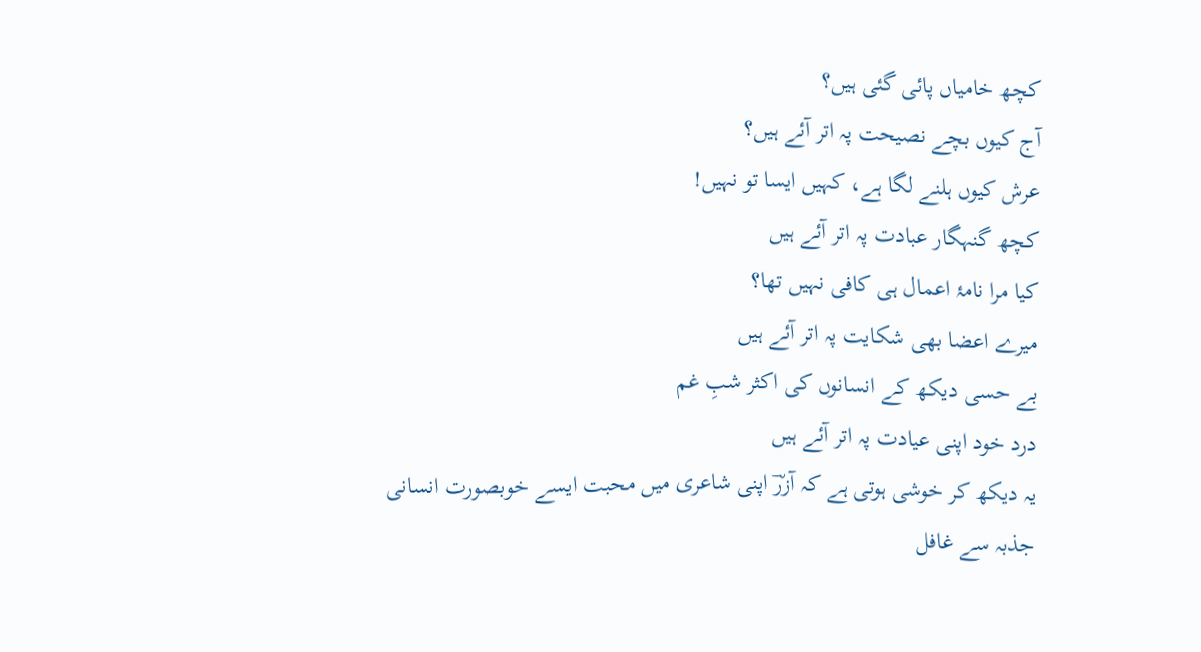کچھ خامیاں پائی گئی ہیں؟
آج کیوں بچے نصیحت پہ اتر آئے ہیں؟
عرش کیوں ہلنے لگا ہے، کہیں ایسا تو نہیں!
کچھ گنہگار عبادت پہ اتر آئے ہیں
کیا مرا نامۂ اعمال ہی کافی نہیں تھا؟
میرے اعضا بھی شکایت پہ اتر آئے ہیں
بے حسی دیکھ کے انسانوں کی اکثر شبِ غم
درد خود اپنی عیادت پہ اتر آئے ہیں
یہ دیکھ کر خوشی ہوتی ہے کہ آزرؔ اپنی شاعری میں محبت ایسے خوبصورت انسانی جذبہ سے غافل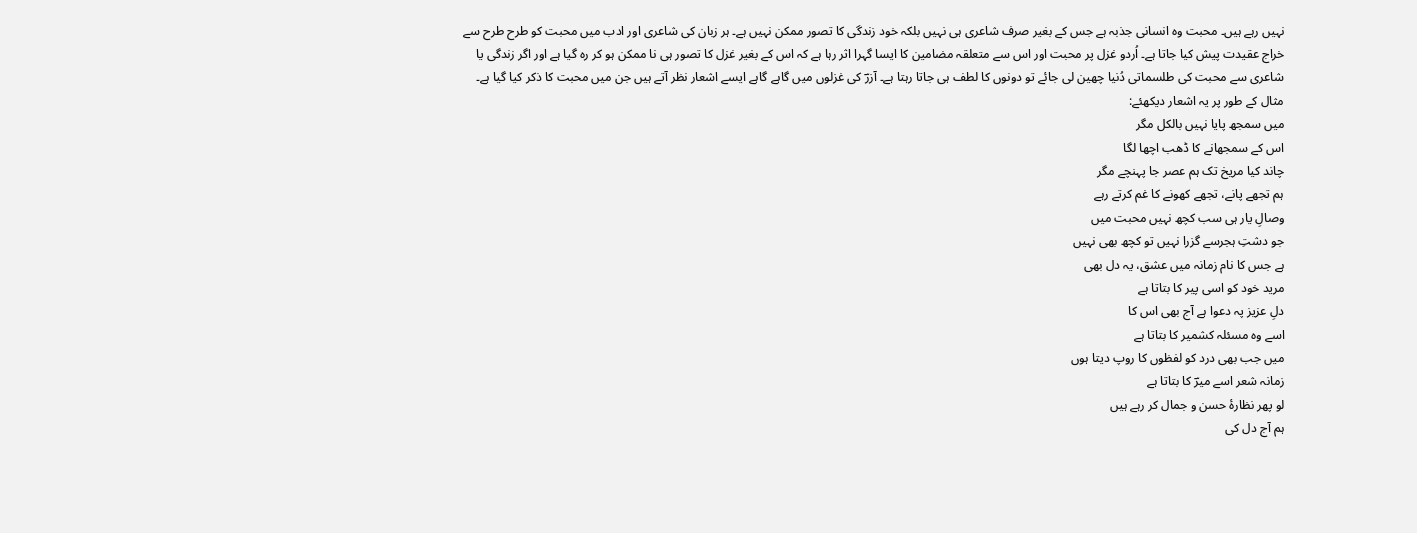نہیں رہے ہیں۔ محبت وہ انسانی جذبہ ہے جس کے بغیر صرف شاعری ہی نہیں بلکہ خود زندگی کا تصور ممکن نہیں ہے۔ ہر زبان کی شاعری اور ادب میں محبت کو طرح طرح سے خراج عقیدت پیش کیا جاتا ہے۔ اُردو غزل پر محبت اور اس سے متعلقہ مضامین کا ایسا گہرا اثر رہا ہے کہ اس کے بغیر غزل کا تصور ہی نا ممکن ہو کر رہ گیا ہے اور اگر زندگی یا شاعری سے محبت کی طلسماتی دُنیا چھین لی جائے تو دونوں کا لطف ہی جاتا رہتا ہے۔ آزرؔ کی غزلوں میں گاہے گاہے ایسے اشعار نظر آتے ہیں جن میں محبت کا ذکر کیا گیا ہے۔ مثال کے طور پر یہ اشعار دیکھئے:
میں سمجھ پایا نہیں بالکل مگر
اس کے سمجھانے کا ڈھب اچھا لگا
چاند کیا مریخ تک ہم عصر جا پہنچے مگر
ہم تجھے پانے، تجھے کھونے کا غم کرتے رہے
وصالِ یار ہی سب کچھ نہیں محبت میں
جو دشتِ ہجرسے گزرا نہیں تو کچھ بھی نہیں
ہے جس کا نام زمانہ میں عشق، یہ دل بھی
مرید خود کو اسی پیر کا بتاتا ہے
دلِ عزیز پہ دعوا ہے آج بھی اس کا
اسے وہ مسئلہ کشمیر کا بتاتا ہے
میں جب بھی درد کو لفظوں کا روپ دیتا ہوں
زمانہ شعر اسے میرؔ کا بتاتا ہے
لو پھر نظارۂ حسن و جمال کر رہے ہیں
ہم آج دل کی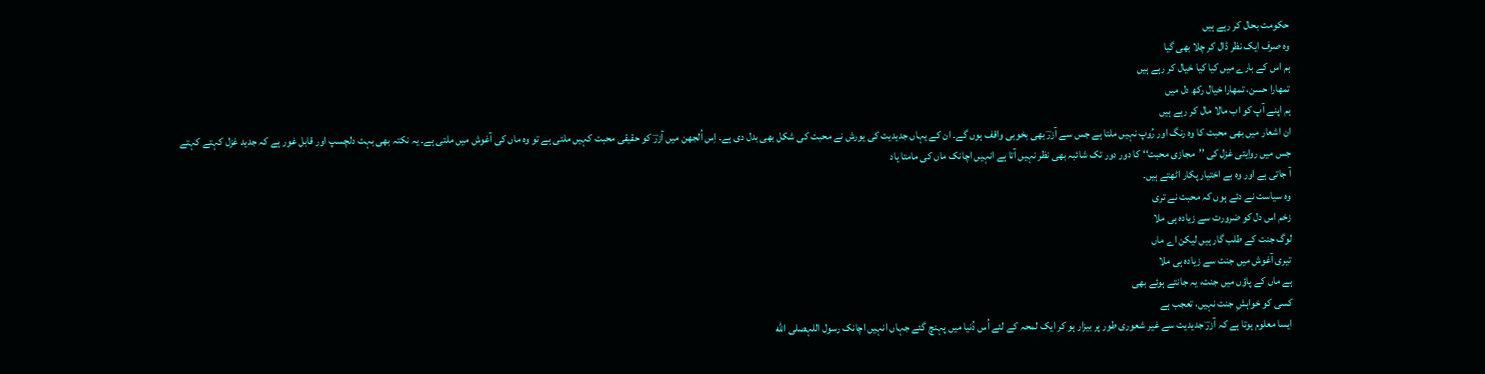حکومت بحال کر رہے ہیں
وہ صرف ایک نظر ڈال کر چلا بھی گیا
ہم اس کے بارے میں کیا کیا خیال کر رہے ہیں
تمھارا حسن، تمھارا خیال رکھ دل میں
ہم اپنے آپ کو اب مالا مال کر رہے ہیں
ان اشعار میں بھی محبت کا وہ رنگ اور رُوپ نہیں ملتا ہے جس سے آزرؔ بھی بخوبی واقف ہوں گے۔ ان کے یہاں جدیدیت کی یورش نے محبت کی شکل بھی بدل دی ہے۔ اِس اُلجھن میں آزرؔ کو حقیقی محبت کہیں ملتی ہے تو وہ ماں کی آغوش میں ملتی ہے۔ یہ نکتہ بھی بہت دلچسپ اور قابل غور ہے کہ جدید غزل کہتے کہتے جس میں روایتی غزل کی ’’مجازی محبت‘‘ کا دور دور تک شائبہ بھی نظر نہیں آتا ہے انہیں اچانک ماں کی مامتا یاد
آ جاتی ہے اور وہ بے اختیار پکار اٹھتے ہیں۔
وہ سیاست نے دئے ہوں کہ محبت نے تری
زخم اس دل کو ضرورت سے زیادہ ہی ملا
لوگ جنت کے طلب گار ہیں لیکن اے ماں
تیری آغوش میں جنت سے زیادہ ہی ملا
ہے ماں کے پاؤں میں جنت، یہ جانتے ہوئے بھی
کسی کو خواہشِ جنت نہیں، تعجب ہے
ایسا معلوم ہوتا ہے کہ آزرؔ جدیدیت سے غیر شعوری طور پر بیزار ہو کر ایک لمحہ کے لئے اُس دُنیا میں پہنچ گئے جہاں انہیں اچانک رسول اللہصلى الله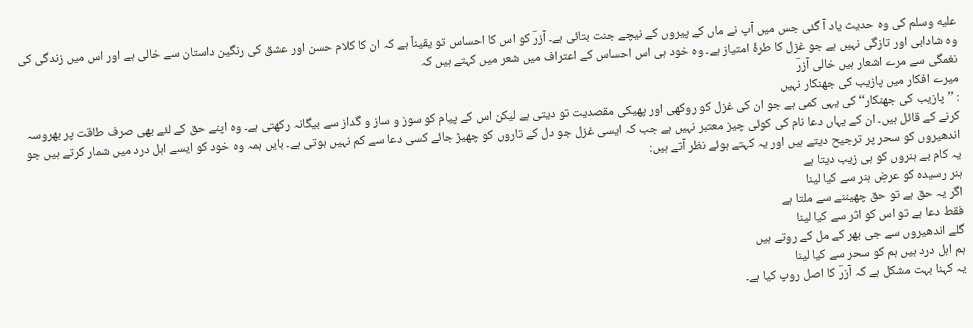عليه وسلم کی وہ حدیث یاد آ گئی جس میں آپ نے ماں کے پیروں کے نیچے جنت بتائی ہے۔ آزرؔ کو اس کا احساس تو یقیناً ہے کہ ان کا کلام حسن اور عشق کی رنگین داستان سے خالی ہے اور اس میں زندگی کی وہ شادابی اور تازگی نہیں ہے جو غزل کا طرۂ امتیاز ہے۔ وہ خود ہی اس احساس کے اعتراف میں شعر میں کہتے ہیں کہ
نغمگی سے مرے اشعار ہیں خالی آزرؔ
میرے افکار میں پازیب کی جھنکار نہیں
: ’’پازیب کی جھنکار‘‘ کی یہی کمی ہے جو ان کی غزل کو روکھی اور پھیکی مقصدیت تو دیتی ہے لیکن اس کے پیام کو سوز و ساز و گداز سے بیگانہ رکھتی ہے۔ وہ اپنے حق کے لئے بھی صرف طاقت پر بھروسہ کرنے کے قائل ہیں۔ ان کے یہاں دعا نام کی کوئی چیز معتبر نہیں ہے جب کہ ایسی غزل جو دل کے تاروں کو چھیڑ جائے کسی دعا سے کم نہیں ہوتی ہے۔ بایں ہمہ وہ خود کو ایسے اہل درد میں شمار کرتے ہیں جو اندھیروں کو سحر پر ترجیح دیتے ہیں اور یہ کہتے ہوئے نظر آتے ہیں:
یہ کام بے ہنروں کو ہی زیب دیتا ہے
ہنر رسیدہ کو عرضِ ہنر سے کیا لینا
اگر یہ حق ہے تو حق چھیننے سے ملتا ہے
فقط دعا ہے تو اس کو اثر سے کیا لینا
گلے اندھیروں سے جی بھر کے مل کے روتے ہیں
ہم اہل درد ہیں ہم کو سحر سے کیا لینا
یہ کہنا بہت مشکل ہے کہ آزرؔ کا اصل روپ کیا ہے۔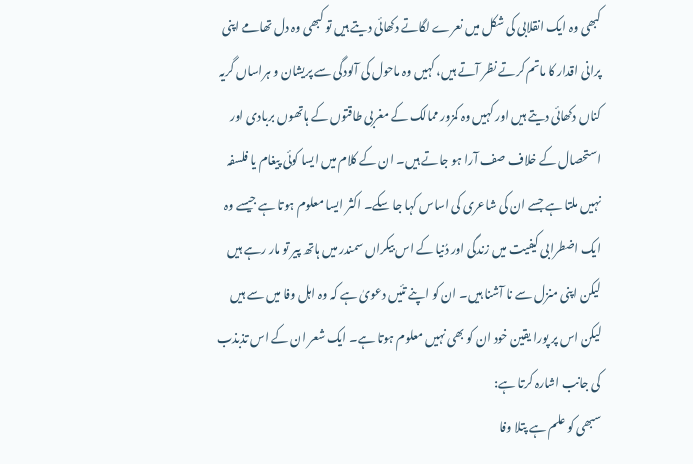کبھی وہ ایک انقلابی کی شکل میں نعرے لگاتے دکھائی دیتے ہیں تو کبھی وہ دل تھامے اپنی پرانی اقدار کا ماتم کرتے نظر آتے ہیں، کہیں وہ ماحول کی آلودگی سے پریشان و ہراساں گریہ کناں دکھائی دیتے ہیں اور کہیں وہ کمزور ممالک کے مغربی طاقتوں کے ہاتھوں بربادی اور استحصال کے خلاف صف آرا ہو جاتے ہیں۔ ان کے کلام میں ایسا کوئی پیغام یا فلسفہ نہیں ملتا ہے جسے ان کی شاعری کی اساس کہا جا سکے۔ اکثر ایسا معلوم ہوتا ہے جیسے وہ ایک اضطرابی کیفیت میں زندگی اور دُنیا کے اس بیکراں سمندر میں ہاتھ پیر تو مار رہے ہیں لیکن اپنی منزل سے نا آشنا ہیں۔ ان کو اپنے تئیں دعویٰ ہے کہ وہ اہل وفا میں سے ہیں لیکن اس پر پورا یقین خود ان کو بھی نہیں معلوم ہوتا ہے۔ ایک شعر ان کے اس تذبذب کی جانب اشارہ کرتا ہے:
سبھی کو علم ہے پتلا وفا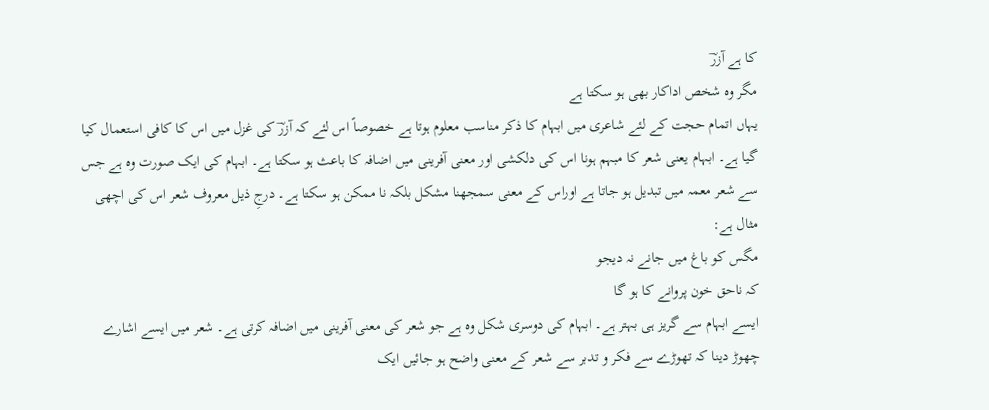کا ہے آزرؔ
مگر وہ شخص اداکار بھی ہو سکتا ہے
یہاں اتمام حجت کے لئے شاعری میں ابہام کا ذکر مناسب معلوم ہوتا ہے خصوصاً اس لئے کہ آزرؔ کی غزل میں اس کا کافی استعمال کیا گیا ہے۔ ابہام یعنی شعر کا مبہم ہونا اس کی دلکشی اور معنی آفرینی میں اضافہ کا باعث ہو سکتا ہے۔ ابہام کی ایک صورت وہ ہے جس سے شعر معمہ میں تبدیل ہو جاتا ہے اوراس کے معنی سمجھنا مشکل بلکہ نا ممکن ہو سکتا ہے۔ درجِ ذیل معروف شعر اس کی اچھی مثال ہے:
مگس کو باغ میں جانے نہ دیجو
کہ ناحق خون پروانے کا ہو گا
ایسے ابہام سے گریز ہی بہتر ہے۔ ابہام کی دوسری شکل وہ ہے جو شعر کی معنی آفرینی میں اضافہ کرتی ہے۔ شعر میں ایسے اشارے چھوڑ دینا کہ تھوڑے سے فکر و تدبر سے شعر کے معنی واضح ہو جائیں ایک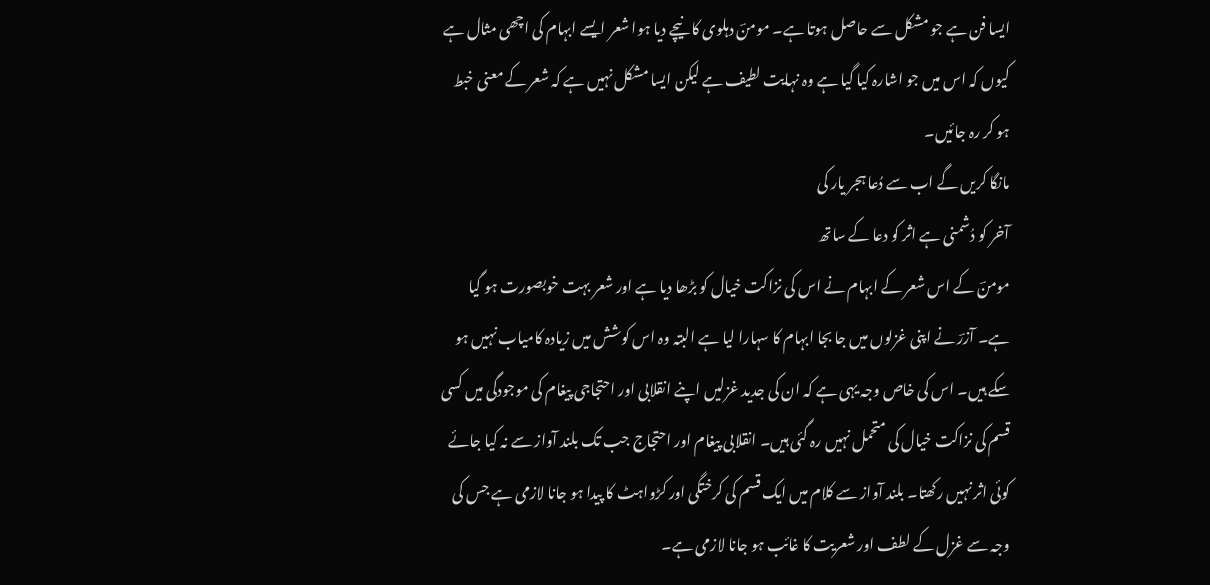ایسا فن ہے جو مشکل سے حاصل ہوتا ہے۔ مومنؔ دہلوی کا نیچے دیا ہوا شعر ایسے ابہام کی اچھی مثال ہے کیوں کہ اس میں جو اشارہ کیا گیا ہے وہ نہایت لطیف ہے لیکن ایسا مشکل نہیں ہے کہ شعر کے معنی خبط ہو کر رہ جائیں۔
مانگا کریں گے اب سے دُعا ہجر یار کی
آخر کو دُشمنی ہے اثر کو دعا کے ساتھ
مومنؔ کے اس شعر کے ابہام نے اس کی نزاکت خیال کو بڑھا دیا ہے اور شعر بہت خوبصورت ہو گیا ہے۔ آزرؔ نے اپنی غزلوں میں جا بجا ابہام کا سہارا لیا ہے البتہ وہ اس کوشش میں زیادہ کامیاب نہیں ہو سکے ہیں۔ اس کی خاص وجہ یہی ہے کہ ان کی جدید غزلیں اپنے انقلابی اور احتجاجی پیغام کی موجودگی میں کسی قسم کی نزاکت خیال کی متحمل نہیں رہ گئی ہیں۔ انقلابی پیغام اور احتجاج جب تک بلند آواز سے نہ کیا جائے کوئی اثر نہیں رکھتا۔ بلند آواز سے کلام میں ایک قسم کی کرختگی اور کڑواہٹ کا پیدا ہو جانا لازمی ہے جس کی وجہ سے غزل کے لطف اور شعریت کا غائب ہو جانا لازمی ہے۔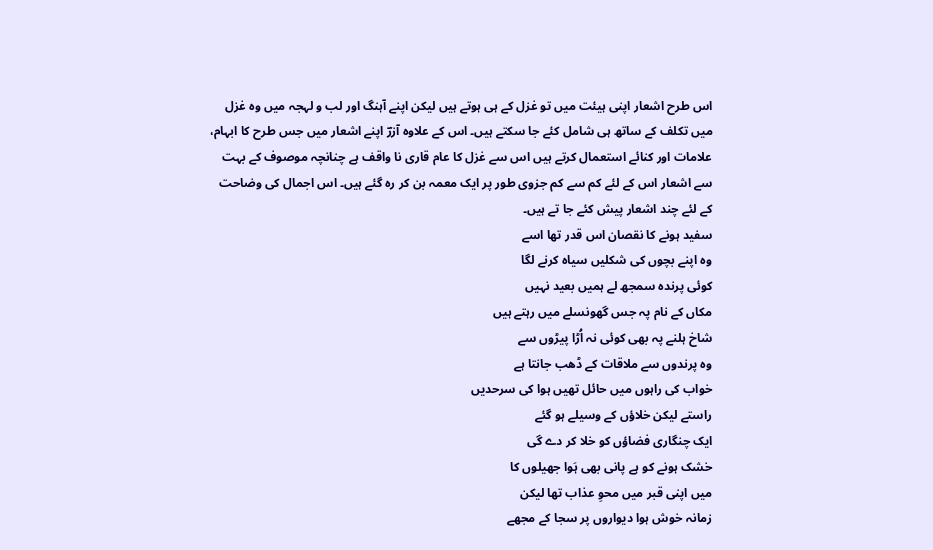اس طرح اشعار اپنی ہیئت میں تو غزل کے ہی ہوتے ہیں لیکن اپنے آہنگ اور لب و لہجہ میں وہ غزل میں تکلف کے ساتھ ہی شامل کئے جا سکتے ہیں۔ اس کے علاوہ آزرؔ اپنے اشعار میں جس طرح کا ابہام، علامات اور کنائے استعمال کرتے ہیں اس سے غزل کا عام قاری نا واقف ہے چنانچہ موصوف کے بہت سے اشعار اس کے لئے کم سے کم جزوی طور پر ایک معمہ بن کر رہ گئے ہیں۔ اس اجمال کی وضاحت کے لئے چند اشعار پیش کئے جا تے ہیں۔
سفید ہونے کا نقصان اس قدر تھا اسے
وہ اپنے بچوں کی شکلیں سیاہ کرنے لگا
کوئی پرندہ سمجھ لے ہمیں بعید نہیں
مکاں کے نام پہ جس گھونسلے میں رہتے ہیں
شاخ ہلنے پہ بھی کوئی نہ اُڑا پیڑوں سے
وہ پرندوں سے ملاقات کے ڈھب جانتا ہے
خواب کی راہوں میں حائل تھیں ہوا کی سرحدیں
راستے لیکن خلاؤں کے وسیلے ہو گئے
ایک چنگاری فضاؤں کو خلا کر دے گی
خشک ہونے کو ہے پانی بھی ہَوا جھیلوں کا
میں اپنی قبر میں محوِ عذاب تھا لیکن
زمانہ خوش ہوا دیواروں پر سجا کے مجھے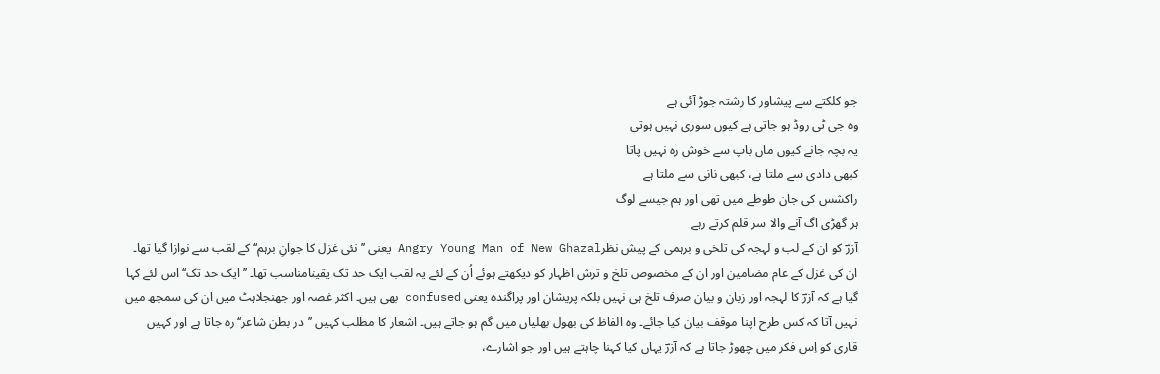جو کلکتے سے پیشاور کا رشتہ جوڑ آئی ہے
وہ جی ٹی روڈ ہو جاتی ہے کیوں سوری نہیں ہوتی
یہ بچہ جانے کیوں ماں باپ سے خوش رہ نہیں پاتا
کبھی دادی سے ملتا ہے، کبھی نانی سے ملتا ہے
راکشس کی جان طوطے میں تھی اور ہم جیسے لوگ
ہر گھڑی اگ آنے والا سر قلم کرتے رہے
آزرؔ کو ان کے لب و لہجہ کی تلخی و برہمی کے پیش نظرAngry Young Man of New Ghazal یعنی ’’نئی غزل کا جوانِ برہم‘‘ کے لقب سے نوازا گیا تھا۔ ان کی غزل کے عام مضامین اور ان کے مخصوص تلخ و ترش اظہار کو دیکھتے ہوئے اُن کے لئے یہ لقب ایک حد تک یقینامناسب تھا۔ ’’ایک حد تک‘‘ اس لئے کہا گیا ہے کہ آزرؔ کا لہجہ اور زبان و بیان صرف تلخ ہی نہیں بلکہ پریشان اور پراگندہ یعنی confused بھی ہیں۔ اکثر غصہ اور جھنجلاہٹ میں ان کی سمجھ میں نہیں آتا کہ کس طرح اپنا موقف بیان کیا جائے۔ وہ الفاظ کی بھول بھلیاں میں گم ہو جاتے ہیں۔ اشعار کا مطلب کہیں ’’در بطن شاعر‘‘ رہ جاتا ہے اور کہیں قاری کو اِس فکر میں چھوڑ جاتا ہے کہ آزرؔ یہاں کیا کہنا چاہتے ہیں اور جو اشارے،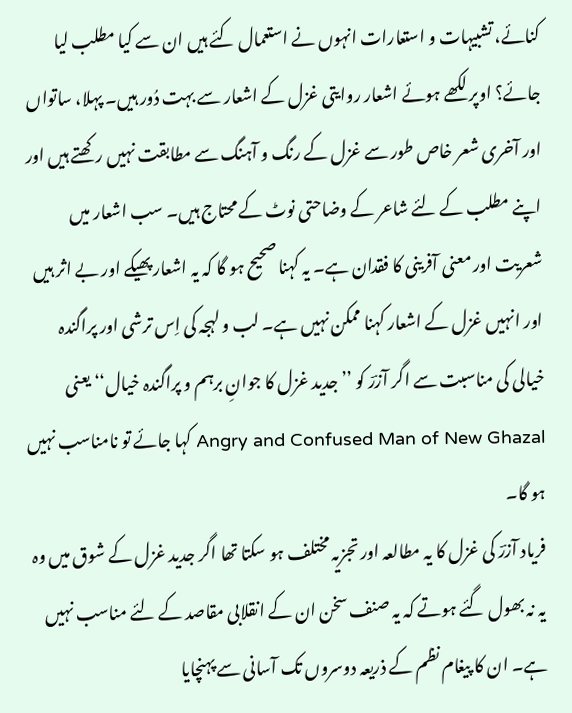کنائے، تشبیہات و استعارات انہوں نے استعمال کئے ہیں ان سے کیا مطلب لیا جائے؟ اوپر لکھے ہوئے اشعار روایتی غزل کے اشعار سے بہت دُور ہیں۔ پہلا، ساتواں اور آخری شعر خاص طور سے غزل کے رنگ و آہنگ سے مطابقت نہیں رکھتے ہیں اور اپنے مطلب کے لئے شاعر کے وضاحتی نوٹ کے محتاج ہیں۔ سب اشعار میں شعریت اور معنی آفرینی کا فقدان ہے۔ یہ کہنا صحیح ہو گا کہ یہ اشعار پھیکے اور بے اثر ہیں اور انہیں غزل کے اشعار کہنا ممکن نہیں ہے۔ لب و لہجہ کی اِس ترشی اور پراگندہ خیالی کی مناسبت سے اگر آزرؔ کو ’’جدید غزل کا جوانِ برہم و پراگندہ خیال‘‘ یعنی Angry and Confused Man of New Ghazal کہا جائے تو نامناسب نہیں ہو گا۔
فریاد آزرؔ کی غزل کا یہ مطالعہ اور تجزیہ مختلف ہو سکتا تھا اگر جدید غزل کے شوق میں وہ یہ نہ بھول گئے ہوتے کہ یہ صنف سخن ان کے انقلابی مقاصد کے لئے مناسب نہیں ہے۔ ان کا پیغام نظم کے ذریعہ دوسروں تک آسانی سے پہنچایا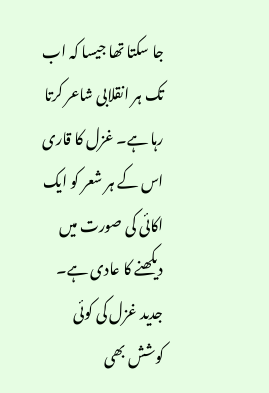جا سکتا تھا جیسا کہ اب تک ہر انقلابی شاعر کرتا رہا ہے۔ غزل کا قاری اس کے ہر شعر کو ایک اکائی کی صورت میں دیکھنے کا عادی ہے۔ جدید غزل کی کوئی کوشش بھی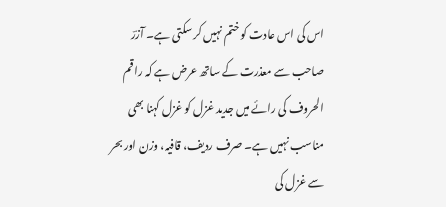اس کی اس عادت کو ختم نہیں کر سکتی ہے۔ آزرؔ صاحب سے معذرت کے ساتھ عرض ہے کہ راقم الحروف کی رائے میں جدید غزل کو غزل کہنا بھی مناسب نہیں ہے۔ صرف ردیف، قافیہ، وزن اور بحر سے غزل کی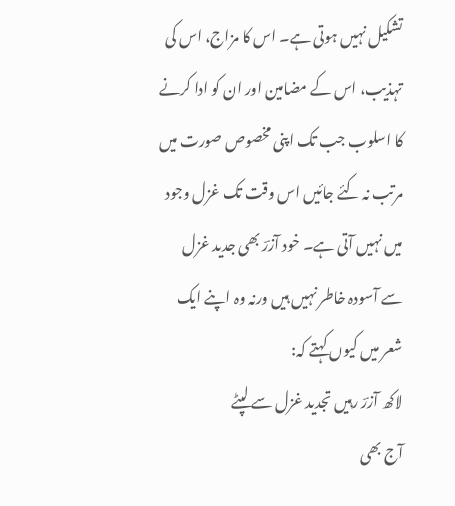تشکیل نہیں ہوتی ہے۔ اس کا مزاج، اس کی تہذیب، اس کے مضامین اور ان کو ادا کرنے کا اسلوب جب تک اپنی مخصوص صورت میں مرتب نہ کئے جائیں اس وقت تک غزل وجود میں نہیں آتی ہے۔ خود آزرؔ بھی جدید غزل سے آسودہ خاطر نہیں ہیں ورنہ وہ اپنے ایک شعر میں کیوں کہتے کہ:
لاکھ آزرؔ رہیں تجدید غزل سے لپٹے
آج بھی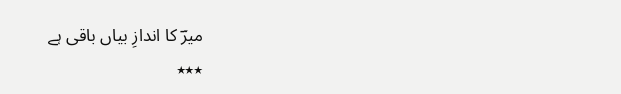میرؔ کا اندازِ بیاں باقی ہے
٭٭٭